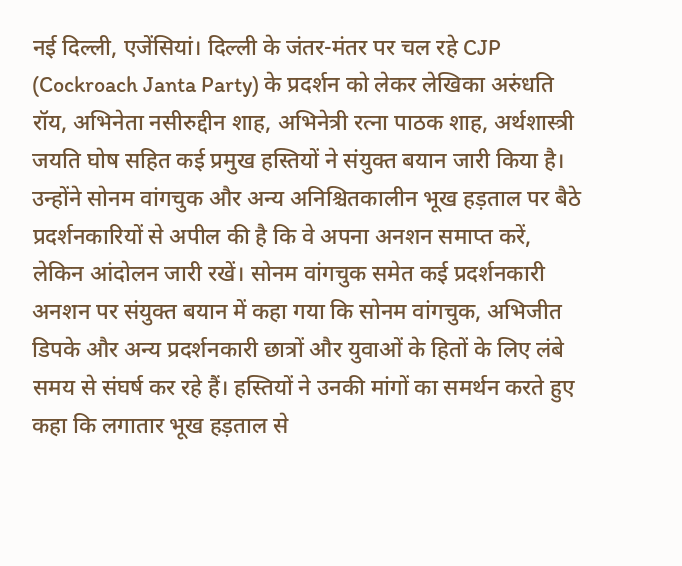नई दिल्ली, एजेंसियां। दिल्ली के जंतर-मंतर पर चल रहे CJP (Cockroach Janta Party) के प्रदर्शन को लेकर लेखिका अरुंधति रॉय, अभिनेता नसीरुद्दीन शाह, अभिनेत्री रत्ना पाठक शाह, अर्थशास्त्री जयति घोष सहित कई प्रमुख हस्तियों ने संयुक्त बयान जारी किया है। उन्होंने सोनम वांगचुक और अन्य अनिश्चितकालीन भूख हड़ताल पर बैठे प्रदर्शनकारियों से अपील की है कि वे अपना अनशन समाप्त करें, लेकिन आंदोलन जारी रखें। सोनम वांगचुक समेत कई प्रदर्शनकारी अनशन पर संयुक्त बयान में कहा गया कि सोनम वांगचुक, अभिजीत डिपके और अन्य प्रदर्शनकारी छात्रों और युवाओं के हितों के लिए लंबे समय से संघर्ष कर रहे हैं। हस्तियों ने उनकी मांगों का समर्थन करते हुए कहा कि लगातार भूख हड़ताल से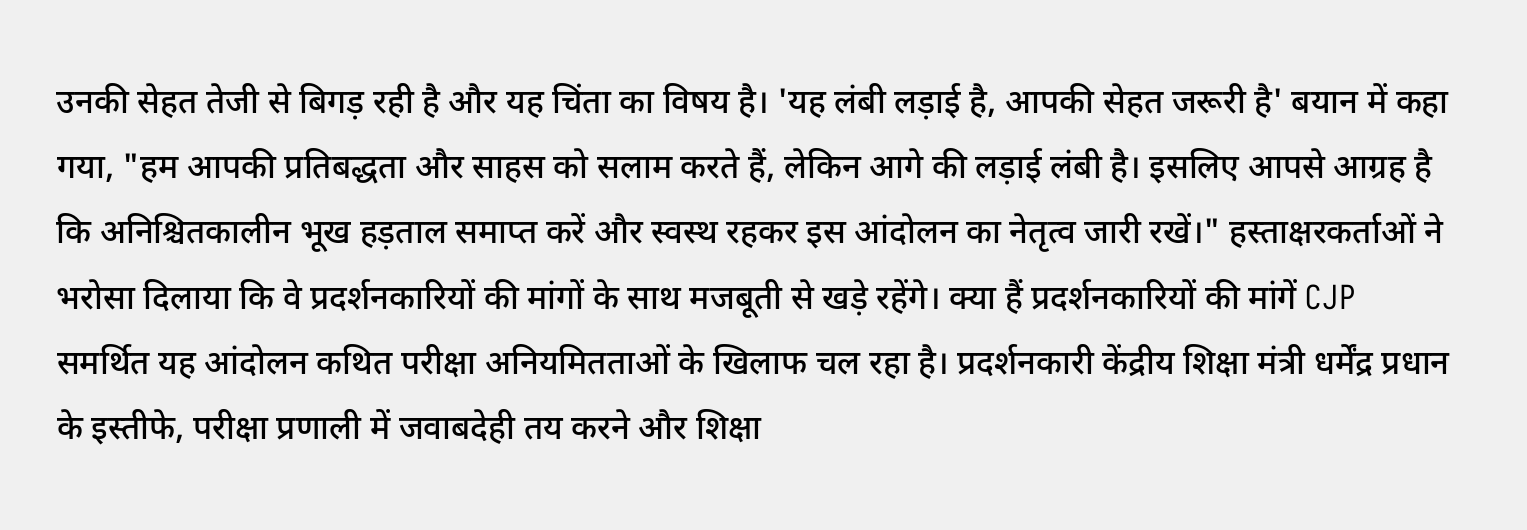उनकी सेहत तेजी से बिगड़ रही है और यह चिंता का विषय है। 'यह लंबी लड़ाई है, आपकी सेहत जरूरी है' बयान में कहा गया, "हम आपकी प्रतिबद्धता और साहस को सलाम करते हैं, लेकिन आगे की लड़ाई लंबी है। इसलिए आपसे आग्रह है कि अनिश्चितकालीन भूख हड़ताल समाप्त करें और स्वस्थ रहकर इस आंदोलन का नेतृत्व जारी रखें।" हस्ताक्षरकर्ताओं ने भरोसा दिलाया कि वे प्रदर्शनकारियों की मांगों के साथ मजबूती से खड़े रहेंगे। क्या हैं प्रदर्शनकारियों की मांगें CJP समर्थित यह आंदोलन कथित परीक्षा अनियमितताओं के खिलाफ चल रहा है। प्रदर्शनकारी केंद्रीय शिक्षा मंत्री धर्मेंद्र प्रधान के इस्तीफे, परीक्षा प्रणाली में जवाबदेही तय करने और शिक्षा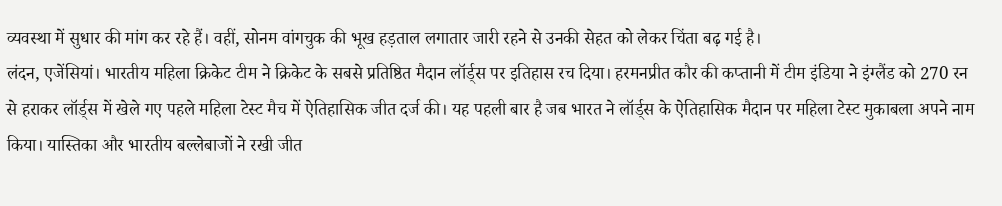व्यवस्था में सुधार की मांग कर रहे हैं। वहीं, सोनम वांगचुक की भूख हड़ताल लगातार जारी रहने से उनकी सेहत को लेकर चिंता बढ़ गई है।
लंदन, एजेंसियां। भारतीय महिला क्रिकेट टीम ने क्रिकेट के सबसे प्रतिष्ठित मैदान लॉर्ड्स पर इतिहास रच दिया। हरमनप्रीत कौर की कप्तानी में टीम इंडिया ने इंग्लैंड को 270 रन से हराकर लॉर्ड्स में खेले गए पहले महिला टेस्ट मैच में ऐतिहासिक जीत दर्ज की। यह पहली बार है जब भारत ने लॉर्ड्स के ऐतिहासिक मैदान पर महिला टेस्ट मुकाबला अपने नाम किया। यास्तिका और भारतीय बल्लेबाजों ने रखी जीत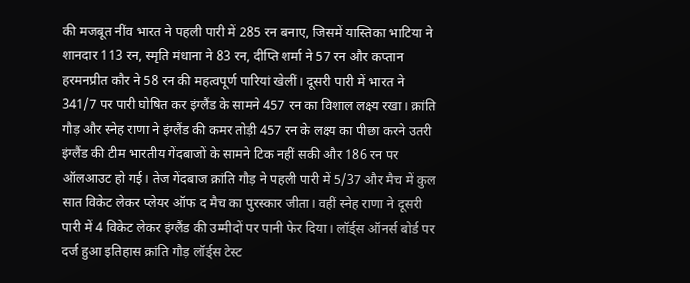की मजबूत नींव भारत ने पहली पारी में 285 रन बनाए, जिसमें यास्तिका भाटिया ने शानदार 113 रन, स्मृति मंधाना ने 83 रन, दीप्ति शर्मा ने 57 रन और कप्तान हरमनप्रीत कौर ने 58 रन की महत्वपूर्ण पारियां खेलीं। दूसरी पारी में भारत ने 341/7 पर पारी घोषित कर इंग्लैंड के सामने 457 रन का विशाल लक्ष्य रखा। क्रांति गौड़ और स्नेह राणा ने इंग्लैंड की कमर तोड़ी 457 रन के लक्ष्य का पीछा करने उतरी इंग्लैंड की टीम भारतीय गेंदबाजों के सामने टिक नहीं सकी और 186 रन पर ऑलआउट हो गई। तेज गेंदबाज क्रांति गौड़ ने पहली पारी में 5/37 और मैच में कुल सात विकेट लेकर प्लेयर ऑफ द मैच का पुरस्कार जीता। वहीं स्नेह राणा ने दूसरी पारी में 4 विकेट लेकर इंग्लैंड की उम्मीदों पर पानी फेर दिया। लॉर्ड्स ऑनर्स बोर्ड पर दर्ज हुआ इतिहास क्रांति गौड़ लॉर्ड्स टेस्ट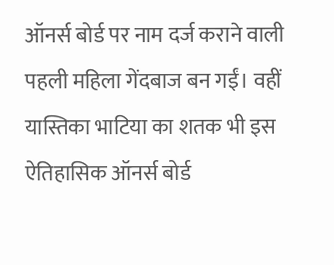ऑनर्स बोर्ड पर नाम दर्ज कराने वाली पहली महिला गेंदबाज बन गईं। वहीं यास्तिका भाटिया का शतक भी इस ऐतिहासिक ऑनर्स बोर्ड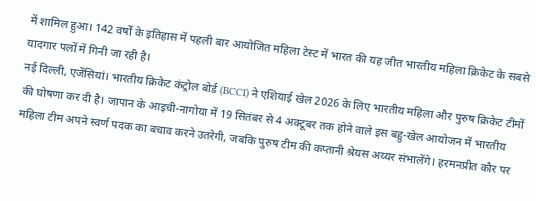में शामिल हुआ। 142 वर्षों के इतिहास में पहली बार आयोजित महिला टेस्ट में भारत की यह जीत भारतीय महिला क्रिकेट के सबसे यादगार पलों में गिनी जा रही है।
नई दिल्ली, एजेंसियां। भारतीय क्रिकेट कंट्रोल बोर्ड (BCCI) ने एशियाई खेल 2026 के लिए भारतीय महिला और पुरुष क्रिकेट टीमों की घोषणा कर दी है। जापान के आइची-नागोया में 19 सितंबर से 4 अक्टूबर तक होने वाले इस बहु-खेल आयोजन में भारतीय महिला टीम अपने स्वर्ण पदक का बचाव करने उतरेगी, जबकि पुरुष टीम की कप्तानी श्रेयस अय्यर संभालेंगे। हरमनप्रीत कौर पर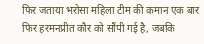फिर जताया भरोसा महिला टीम की कमान एक बार फिर हरमनप्रीत कौर को सौंपी गई है, जबकि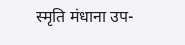स्मृति मंधाना उप-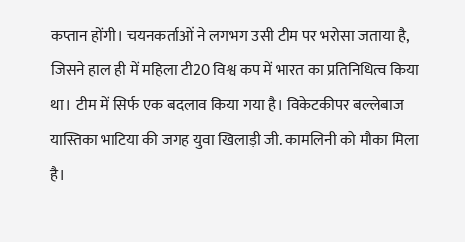कप्तान होंगी। चयनकर्ताओं ने लगभग उसी टीम पर भरोसा जताया है, जिसने हाल ही में महिला टी20 विश्व कप में भारत का प्रतिनिधित्व किया था। टीम में सिर्फ एक बदलाव किया गया है। विकेटकीपर बल्लेबाज यास्तिका भाटिया की जगह युवा खिलाड़ी जी. कामलिनी को मौका मिला है।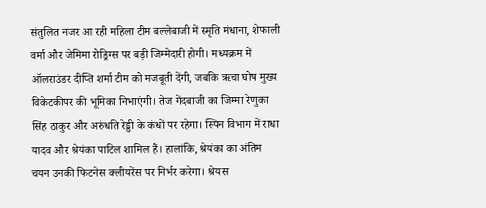संतुलित नजर आ रही महिला टीम बल्लेबाजी में स्मृति मंधाना, शेफाली वर्मा और जेमिमा रोड्रिग्स पर बड़ी जिम्मेदारी होगी। मध्यक्रम में ऑलराउंडर दीप्ति शर्मा टीम को मजबूती देंगी, जबकि ऋचा घोष मुख्य विकेटकीपर की भूमिका निभाएंगी। तेज गेंदबाजी का जिम्मा रेणुका सिंह ठाकुर और अरुंधति रेड्डी के कंधों पर रहेगा। स्पिन विभाग में राधा यादव और श्रेयंका पाटिल शामिल हैं। हालांकि, श्रेयंका का अंतिम चयन उनकी फिटनेस क्लीयरेंस पर निर्भर करेगा। श्रेयस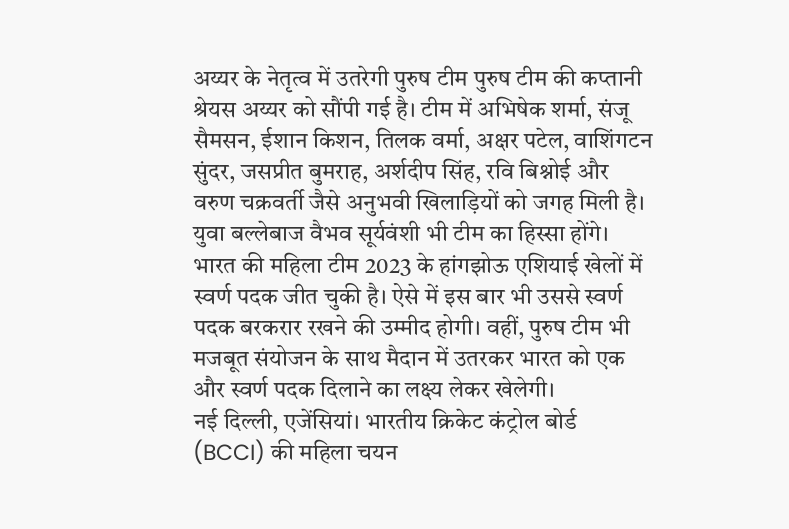अय्यर के नेतृत्व में उतरेगी पुरुष टीम पुरुष टीम की कप्तानी श्रेयस अय्यर को सौंपी गई है। टीम में अभिषेक शर्मा, संजू सैमसन, ईशान किशन, तिलक वर्मा, अक्षर पटेल, वाशिंगटन सुंदर, जसप्रीत बुमराह, अर्शदीप सिंह, रवि बिश्नोई और वरुण चक्रवर्ती जैसे अनुभवी खिलाड़ियों को जगह मिली है। युवा बल्लेबाज वैभव सूर्यवंशी भी टीम का हिस्सा होंगे। भारत की महिला टीम 2023 के हांगझोऊ एशियाई खेलों में स्वर्ण पदक जीत चुकी है। ऐसे में इस बार भी उससे स्वर्ण पदक बरकरार रखने की उम्मीद होगी। वहीं, पुरुष टीम भी मजबूत संयोजन के साथ मैदान में उतरकर भारत को एक और स्वर्ण पदक दिलाने का लक्ष्य लेकर खेलेगी।
नई दिल्ली, एजेंसियां। भारतीय क्रिकेट कंट्रोल बोर्ड (BCCI) की महिला चयन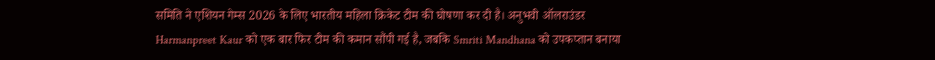समिति ने एशियन गेम्स 2026 के लिए भारतीय महिला क्रिकेट टीम की घोषणा कर दी है। अनुभवी ऑलराउंडर Harmanpreet Kaur को एक बार फिर टीम की कमान सौंपी गई है, जबकि Smriti Mandhana को उपकप्तान बनाया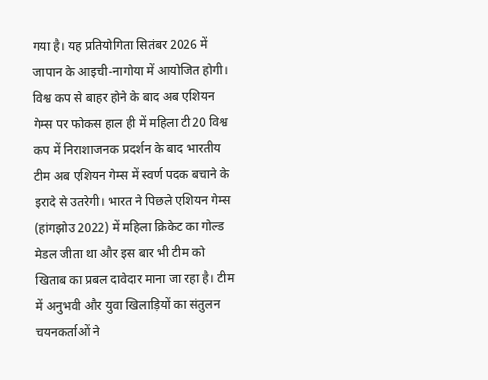गया है। यह प्रतियोगिता सितंबर 2026 में जापान के आइची-नागोया में आयोजित होगी। विश्व कप से बाहर होने के बाद अब एशियन गेम्स पर फोकस हाल ही में महिला टी20 विश्व कप में निराशाजनक प्रदर्शन के बाद भारतीय टीम अब एशियन गेम्स में स्वर्ण पदक बचाने के इरादे से उतरेगी। भारत ने पिछले एशियन गेम्स (हांगझोउ 2022) में महिला क्रिकेट का गोल्ड मेडल जीता था और इस बार भी टीम को खिताब का प्रबल दावेदार माना जा रहा है। टीम में अनुभवी और युवा खिलाड़ियों का संतुलन चयनकर्ताओं ने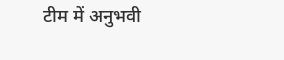टीम में अनुभवी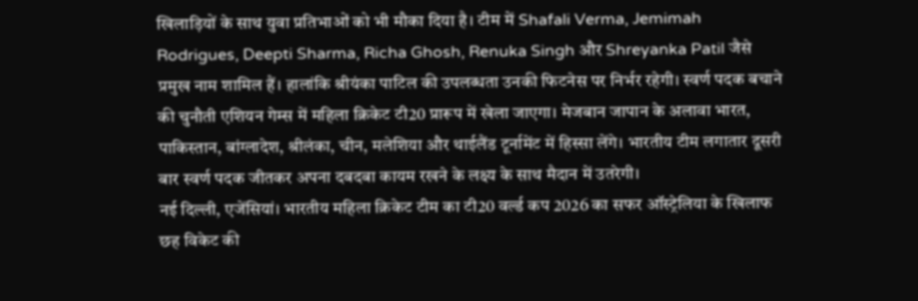खिलाड़ियों के साथ युवा प्रतिभाओं को भी मौका दिया है। टीम में Shafali Verma, Jemimah Rodrigues, Deepti Sharma, Richa Ghosh, Renuka Singh और Shreyanka Patil जैसे प्रमुख नाम शामिल हैं। हालांकि श्रीयंका पाटिल की उपलब्धता उनकी फिटनेस पर निर्भर रहेगी। स्वर्ण पदक बचाने की चुनौती एशियन गेम्स में महिला क्रिकेट टी20 प्रारूप में खेला जाएगा। मेजबान जापान के अलावा भारत, पाकिस्तान, बांग्लादेश, श्रीलंका, चीन, मलेशिया और थाईलैंड टूर्नामेंट में हिस्सा लेंगे। भारतीय टीम लगातार दूसरी बार स्वर्ण पदक जीतकर अपना दबदबा कायम रखने के लक्ष्य के साथ मैदान में उतरेगी।
नई दिल्ली, एजेंसियां। भारतीय महिला क्रिकेट टीम का टी20 वर्ल्ड कप 2026 का सफर ऑस्ट्रेलिया के खिलाफ छह विकेट की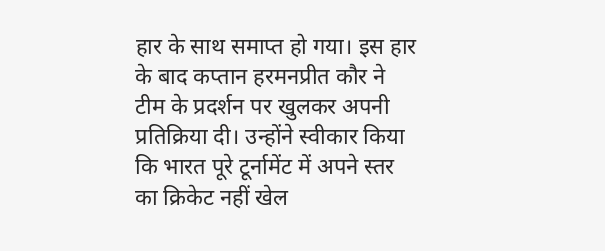हार के साथ समाप्त हो गया। इस हार के बाद कप्तान हरमनप्रीत कौर ने टीम के प्रदर्शन पर खुलकर अपनी प्रतिक्रिया दी। उन्होंने स्वीकार किया कि भारत पूरे टूर्नामेंट में अपने स्तर का क्रिकेट नहीं खेल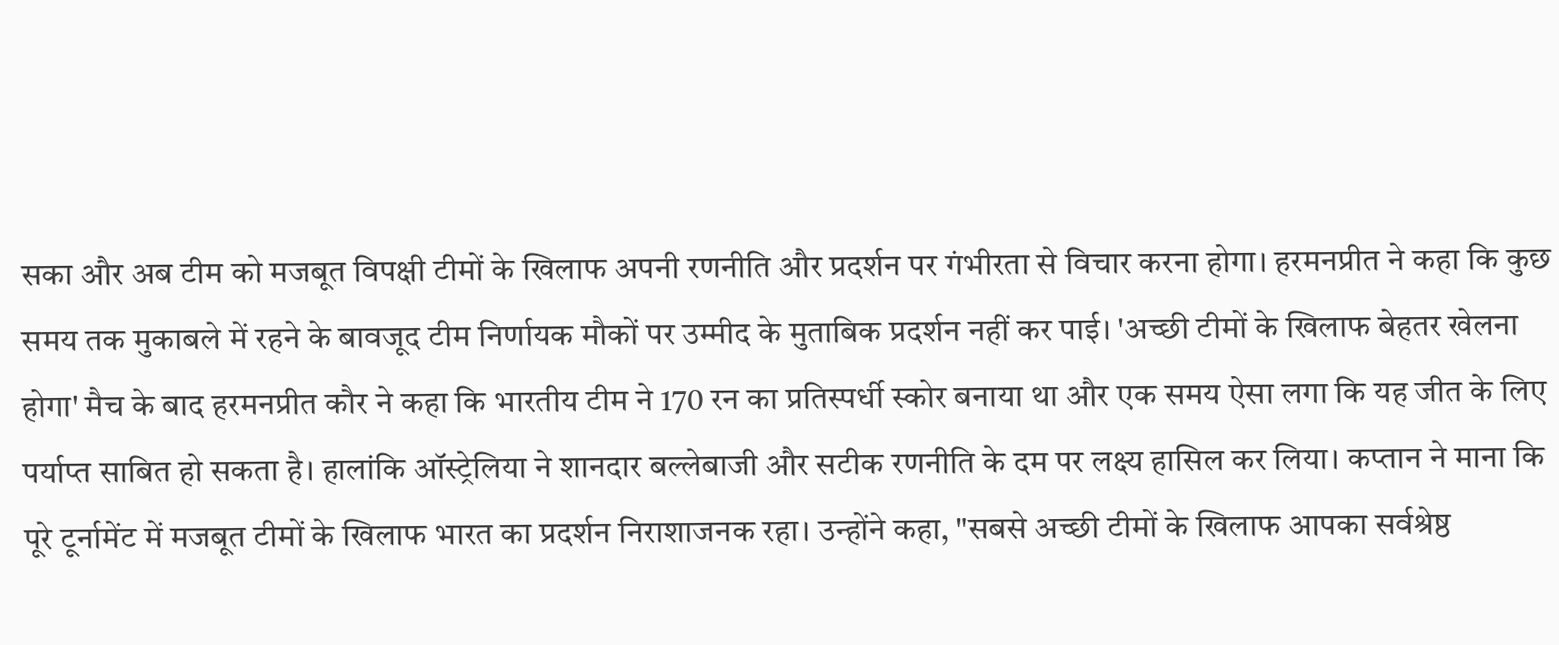सका और अब टीम को मजबूत विपक्षी टीमों के खिलाफ अपनी रणनीति और प्रदर्शन पर गंभीरता से विचार करना होगा। हरमनप्रीत ने कहा कि कुछ समय तक मुकाबले में रहने के बावजूद टीम निर्णायक मौकों पर उम्मीद के मुताबिक प्रदर्शन नहीं कर पाई। 'अच्छी टीमों के खिलाफ बेहतर खेलना होगा' मैच के बाद हरमनप्रीत कौर ने कहा कि भारतीय टीम ने 170 रन का प्रतिस्पर्धी स्कोर बनाया था और एक समय ऐसा लगा कि यह जीत के लिए पर्याप्त साबित हो सकता है। हालांकि ऑस्ट्रेलिया ने शानदार बल्लेबाजी और सटीक रणनीति के दम पर लक्ष्य हासिल कर लिया। कप्तान ने माना कि पूरे टूर्नामेंट में मजबूत टीमों के खिलाफ भारत का प्रदर्शन निराशाजनक रहा। उन्होंने कहा, "सबसे अच्छी टीमों के खिलाफ आपका सर्वश्रेष्ठ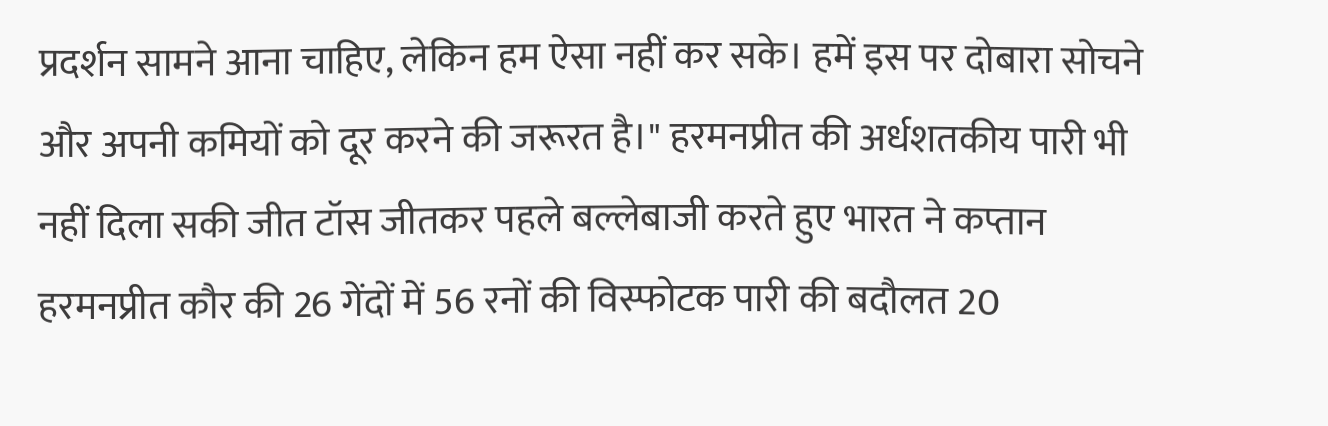प्रदर्शन सामने आना चाहिए, लेकिन हम ऐसा नहीं कर सके। हमें इस पर दोबारा सोचने और अपनी कमियों को दूर करने की जरूरत है।" हरमनप्रीत की अर्धशतकीय पारी भी नहीं दिला सकी जीत टॉस जीतकर पहले बल्लेबाजी करते हुए भारत ने कप्तान हरमनप्रीत कौर की 26 गेंदों में 56 रनों की विस्फोटक पारी की बदौलत 20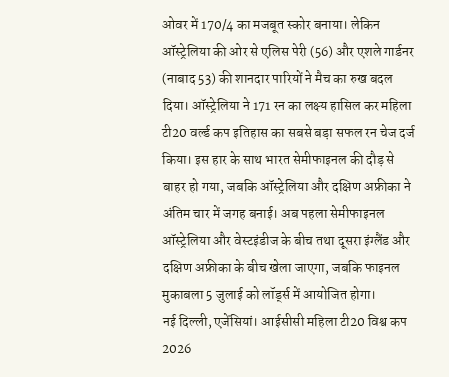ओवर में 170/4 का मजबूत स्कोर बनाया। लेकिन ऑस्ट्रेलिया की ओर से एलिस पेरी (56) और एशले गार्डनर (नाबाद 53) की शानदार पारियों ने मैच का रुख बदल दिया। ऑस्ट्रेलिया ने 171 रन का लक्ष्य हासिल कर महिला टी20 वर्ल्ड कप इतिहास का सबसे बड़ा सफल रन चेज दर्ज किया। इस हार के साथ भारत सेमीफाइनल की दौड़ से बाहर हो गया, जबकि ऑस्ट्रेलिया और दक्षिण अफ्रीका ने अंतिम चार में जगह बनाई। अब पहला सेमीफाइनल ऑस्ट्रेलिया और वेस्टइंडीज के बीच तथा दूसरा इंग्लैंड और दक्षिण अफ्रीका के बीच खेला जाएगा, जबकि फाइनल मुकाबला 5 जुलाई को लॉर्ड्स में आयोजित होगा।
नई दिल्ली, एजेंसियां। आईसीसी महिला टी20 विश्व कप 2026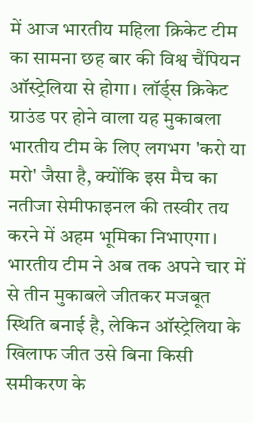में आज भारतीय महिला क्रिकेट टीम का सामना छह बार की विश्व चैंपियन ऑस्ट्रेलिया से होगा। लॉर्ड्स क्रिकेट ग्राउंड पर होने वाला यह मुकाबला भारतीय टीम के लिए लगभग 'करो या मरो' जैसा है, क्योंकि इस मैच का नतीजा सेमीफाइनल की तस्वीर तय करने में अहम भूमिका निभाएगा। भारतीय टीम ने अब तक अपने चार में से तीन मुकाबले जीतकर मजबूत स्थिति बनाई है, लेकिन ऑस्ट्रेलिया के खिलाफ जीत उसे बिना किसी समीकरण के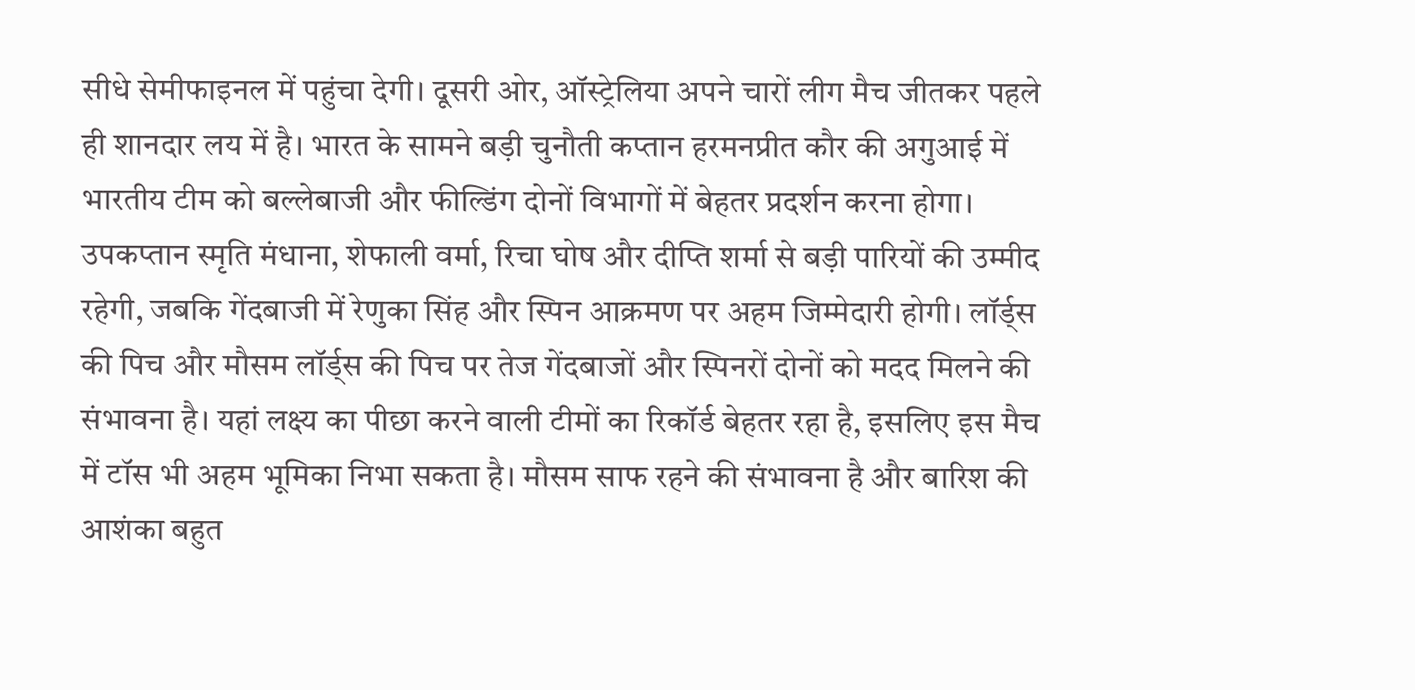सीधे सेमीफाइनल में पहुंचा देगी। दूसरी ओर, ऑस्ट्रेलिया अपने चारों लीग मैच जीतकर पहले ही शानदार लय में है। भारत के सामने बड़ी चुनौती कप्तान हरमनप्रीत कौर की अगुआई में भारतीय टीम को बल्लेबाजी और फील्डिंग दोनों विभागों में बेहतर प्रदर्शन करना होगा। उपकप्तान स्मृति मंधाना, शेफाली वर्मा, रिचा घोष और दीप्ति शर्मा से बड़ी पारियों की उम्मीद रहेगी, जबकि गेंदबाजी में रेणुका सिंह और स्पिन आक्रमण पर अहम जिम्मेदारी होगी। लॉर्ड्स की पिच और मौसम लॉर्ड्स की पिच पर तेज गेंदबाजों और स्पिनरों दोनों को मदद मिलने की संभावना है। यहां लक्ष्य का पीछा करने वाली टीमों का रिकॉर्ड बेहतर रहा है, इसलिए इस मैच में टॉस भी अहम भूमिका निभा सकता है। मौसम साफ रहने की संभावना है और बारिश की आशंका बहुत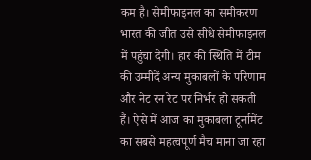कम है। सेमीफाइनल का समीकरण भारत की जीत उसे सीधे सेमीफाइनल में पहुंचा देगी। हार की स्थिति में टीम की उम्मीदें अन्य मुकाबलों के परिणाम और नेट रन रेट पर निर्भर हो सकती हैं। ऐसे में आज का मुकाबला टूर्नामेंट का सबसे महत्वपूर्ण मैच माना जा रहा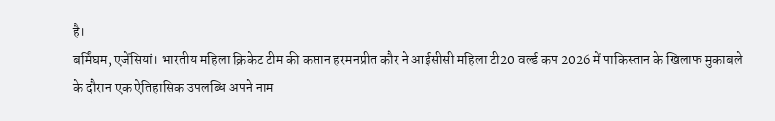है।
बर्मिंघम, एजेंसियां। भारतीय महिला क्रिकेट टीम की कप्तान हरमनप्रीत कौर ने आईसीसी महिला टी20 वर्ल्ड कप 2026 में पाकिस्तान के खिलाफ मुकाबले के दौरान एक ऐतिहासिक उपलब्धि अपने नाम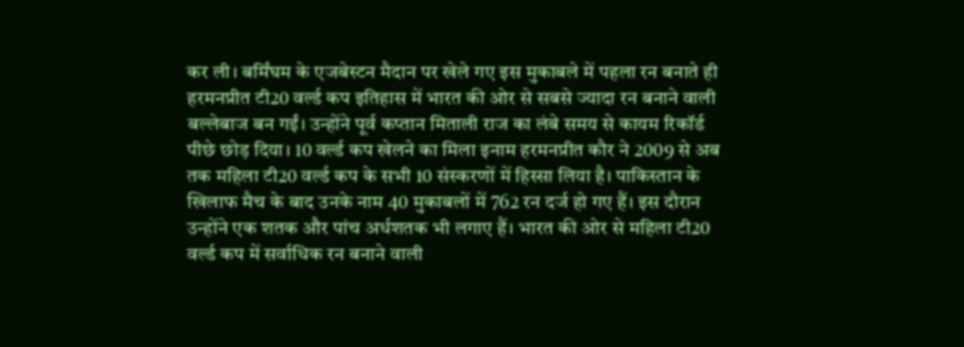कर ली। बर्मिंघम के एजबेस्टन मैदान पर खेले गए इस मुकाबले में पहला रन बनाते ही हरमनप्रीत टी20 वर्ल्ड कप इतिहास में भारत की ओर से सबसे ज्यादा रन बनाने वाली बल्लेबाज बन गईं। उन्होंने पूर्व कप्तान मिताली राज का लंबे समय से कायम रिकॉर्ड पीछे छोड़ दिया। 10 वर्ल्ड कप खेलने का मिला इनाम हरमनप्रीत कौर ने 2009 से अब तक महिला टी20 वर्ल्ड कप के सभी 10 संस्करणों में हिस्सा लिया है। पाकिस्तान के खिलाफ मैच के बाद उनके नाम 40 मुकाबलों में 762 रन दर्ज हो गए हैं। इस दौरान उन्होंने एक शतक और पांच अर्धशतक भी लगाए हैं। भारत की ओर से महिला टी20 वर्ल्ड कप में सर्वाधिक रन बनाने वाली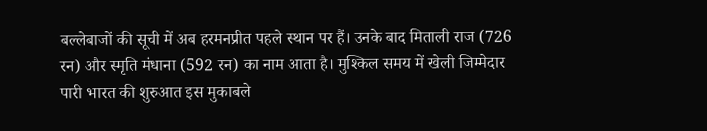बल्लेबाजों की सूची में अब हरमनप्रीत पहले स्थान पर हैं। उनके बाद मिताली राज (726 रन) और स्मृति मंधाना (592 रन) का नाम आता है। मुश्किल समय में खेली जिम्मेदार पारी भारत की शुरुआत इस मुकाबले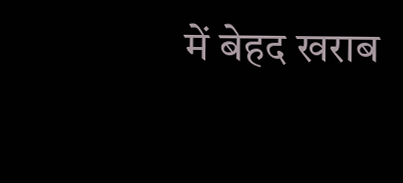में बेहद खराब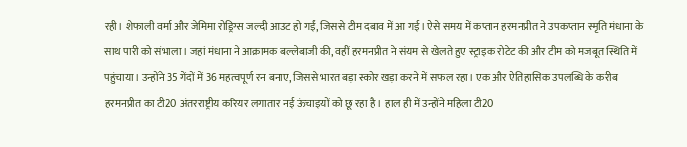रही। शेफाली वर्मा और जेमिमा रोड्रिग्स जल्दी आउट हो गईं, जिससे टीम दबाव में आ गई। ऐसे समय में कप्तान हरमनप्रीत ने उपकप्तान स्मृति मंधाना के साथ पारी को संभाला। जहां मंधाना ने आक्रामक बल्लेबाजी की, वहीं हरमनप्रीत ने संयम से खेलते हुए स्ट्राइक रोटेट की और टीम को मजबूत स्थिति में पहुंचाया। उन्होंने 35 गेंदों में 36 महत्वपूर्ण रन बनाए, जिससे भारत बड़ा स्कोर खड़ा करने में सफल रहा। एक और ऐतिहासिक उपलब्धि के करीब हरमनप्रीत का टी20 अंतरराष्ट्रीय करियर लगातार नई ऊंचाइयों को छू रहा है। हाल ही में उन्होंने महिला टी20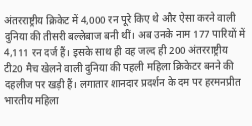अंतरराष्ट्रीय क्रिकेट में 4,000 रन पूरे किए थे और ऐसा करने वाली दुनिया की तीसरी बल्लेबाज बनी थीं। अब उनके नाम 177 पारियों में 4,111 रन दर्ज हैं। इसके साथ ही वह जल्द ही 200 अंतरराष्ट्रीय टी20 मैच खेलने वाली दुनिया की पहली महिला क्रिकेटर बनने की दहलीज पर खड़ी हैं। लगातार शानदार प्रदर्शन के दम पर हरमनप्रीत भारतीय महिला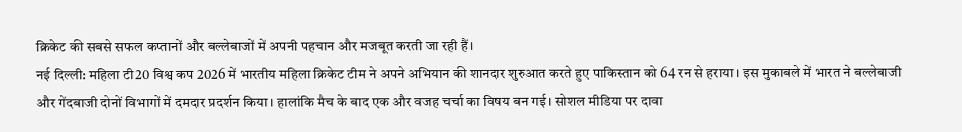क्रिकेट की सबसे सफल कप्तानों और बल्लेबाजों में अपनी पहचान और मजबूत करती जा रही हैं।
नई दिल्ली: महिला टी20 विश्व कप 2026 में भारतीय महिला क्रिकेट टीम ने अपने अभियान की शानदार शुरुआत करते हुए पाकिस्तान को 64 रन से हराया। इस मुकाबले में भारत ने बल्लेबाजी और गेंदबाजी दोनों विभागों में दमदार प्रदर्शन किया। हालांकि मैच के बाद एक और वजह चर्चा का विषय बन गई। सोशल मीडिया पर दावा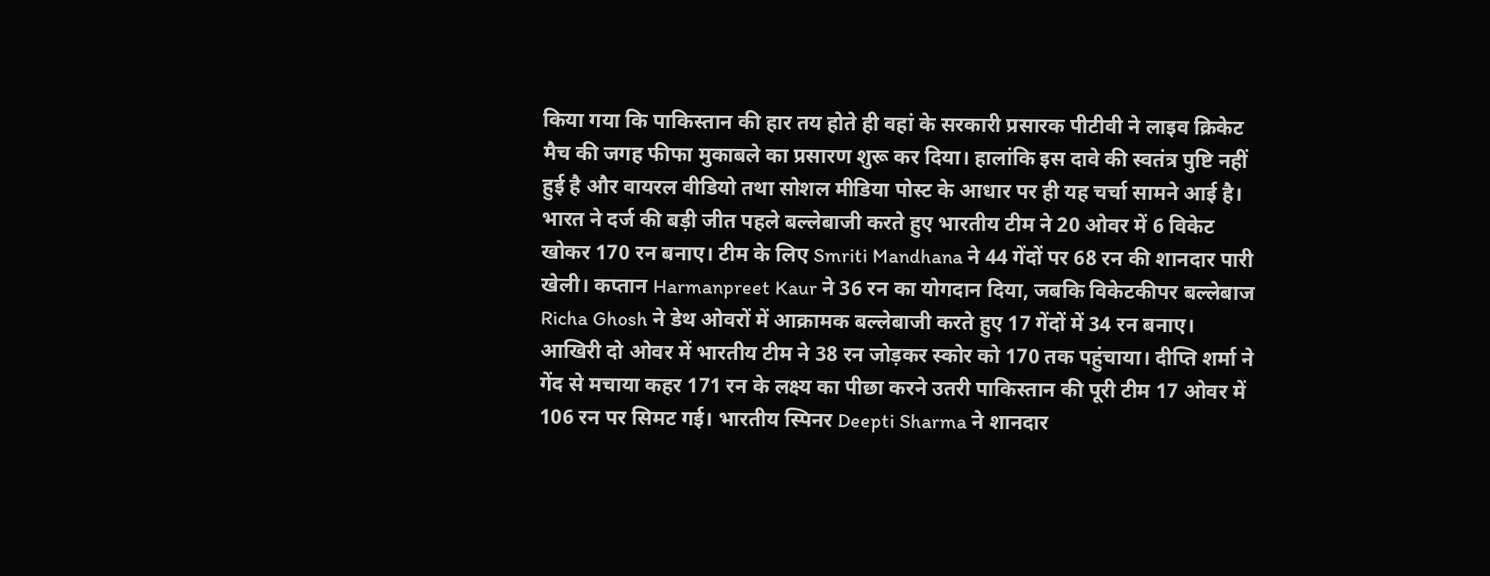किया गया कि पाकिस्तान की हार तय होते ही वहां के सरकारी प्रसारक पीटीवी ने लाइव क्रिकेट मैच की जगह फीफा मुकाबले का प्रसारण शुरू कर दिया। हालांकि इस दावे की स्वतंत्र पुष्टि नहीं हुई है और वायरल वीडियो तथा सोशल मीडिया पोस्ट के आधार पर ही यह चर्चा सामने आई है। भारत ने दर्ज की बड़ी जीत पहले बल्लेबाजी करते हुए भारतीय टीम ने 20 ओवर में 6 विकेट खोकर 170 रन बनाए। टीम के लिए Smriti Mandhana ने 44 गेंदों पर 68 रन की शानदार पारी खेली। कप्तान Harmanpreet Kaur ने 36 रन का योगदान दिया, जबकि विकेटकीपर बल्लेबाज Richa Ghosh ने डेथ ओवरों में आक्रामक बल्लेबाजी करते हुए 17 गेंदों में 34 रन बनाए। आखिरी दो ओवर में भारतीय टीम ने 38 रन जोड़कर स्कोर को 170 तक पहुंचाया। दीप्ति शर्मा ने गेंद से मचाया कहर 171 रन के लक्ष्य का पीछा करने उतरी पाकिस्तान की पूरी टीम 17 ओवर में 106 रन पर सिमट गई। भारतीय स्पिनर Deepti Sharma ने शानदार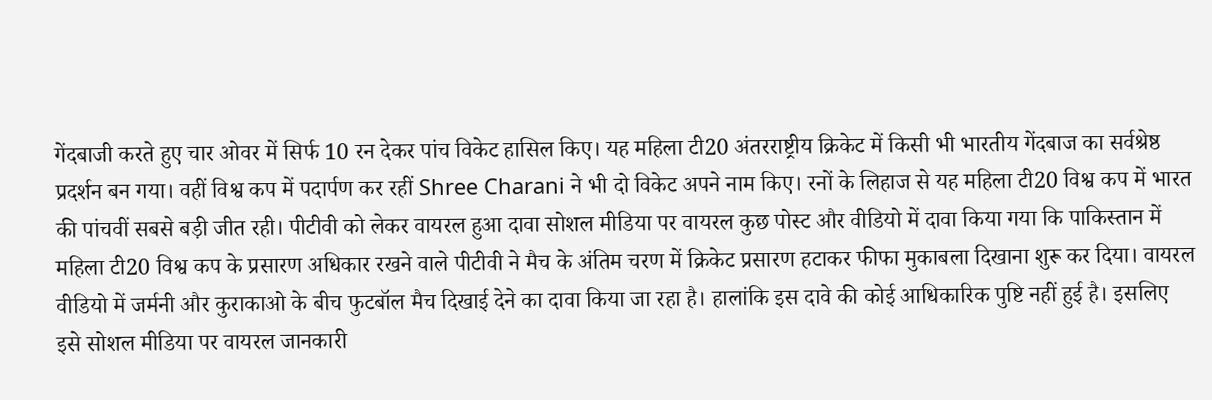गेंदबाजी करते हुए चार ओवर में सिर्फ 10 रन देकर पांच विकेट हासिल किए। यह महिला टी20 अंतरराष्ट्रीय क्रिकेट में किसी भी भारतीय गेंदबाज का सर्वश्रेष्ठ प्रदर्शन बन गया। वहीं विश्व कप में पदार्पण कर रहीं Shree Charani ने भी दो विकेट अपने नाम किए। रनों के लिहाज से यह महिला टी20 विश्व कप में भारत की पांचवीं सबसे बड़ी जीत रही। पीटीवी को लेकर वायरल हुआ दावा सोशल मीडिया पर वायरल कुछ पोस्ट और वीडियो में दावा किया गया कि पाकिस्तान में महिला टी20 विश्व कप के प्रसारण अधिकार रखने वाले पीटीवी ने मैच के अंतिम चरण में क्रिकेट प्रसारण हटाकर फीफा मुकाबला दिखाना शुरू कर दिया। वायरल वीडियो में जर्मनी और कुराकाओ के बीच फुटबॉल मैच दिखाई देने का दावा किया जा रहा है। हालांकि इस दावे की कोई आधिकारिक पुष्टि नहीं हुई है। इसलिए इसे सोशल मीडिया पर वायरल जानकारी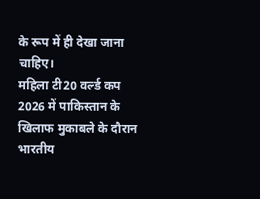के रूप में ही देखा जाना चाहिए।
महिला टी20 वर्ल्ड कप 2026 में पाकिस्तान के खिलाफ मुकाबले के दौरान भारतीय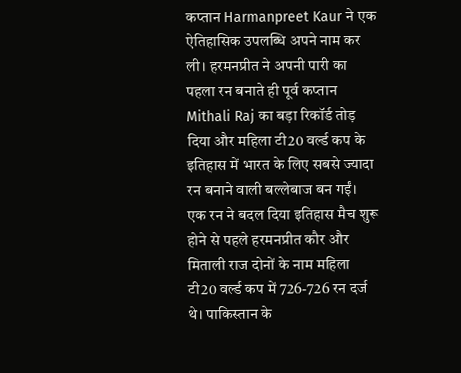कप्तान Harmanpreet Kaur ने एक ऐतिहासिक उपलब्धि अपने नाम कर ली। हरमनप्रीत ने अपनी पारी का पहला रन बनाते ही पूर्व कप्तान Mithali Raj का बड़ा रिकॉर्ड तोड़ दिया और महिला टी20 वर्ल्ड कप के इतिहास में भारत के लिए सबसे ज्यादा रन बनाने वाली बल्लेबाज बन गईं। एक रन ने बदल दिया इतिहास मैच शुरू होने से पहले हरमनप्रीत कौर और मिताली राज दोनों के नाम महिला टी20 वर्ल्ड कप में 726-726 रन दर्ज थे। पाकिस्तान के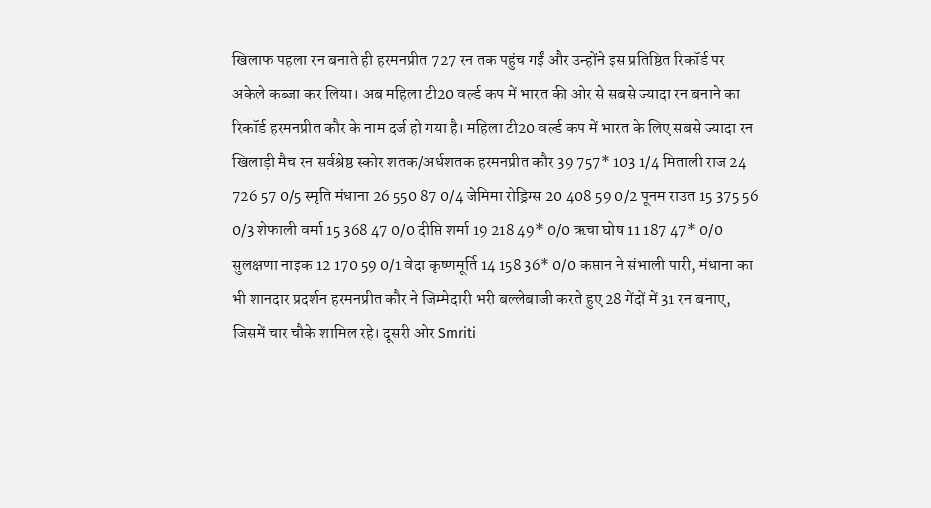खिलाफ पहला रन बनाते ही हरमनप्रीत 727 रन तक पहुंच गईं और उन्होंने इस प्रतिष्ठित रिकॉर्ड पर अकेले कब्जा कर लिया। अब महिला टी20 वर्ल्ड कप में भारत की ओर से सबसे ज्यादा रन बनाने का रिकॉर्ड हरमनप्रीत कौर के नाम दर्ज हो गया है। महिला टी20 वर्ल्ड कप में भारत के लिए सबसे ज्यादा रन खिलाड़ी मैच रन सर्वश्रेष्ठ स्कोर शतक/अर्धशतक हरमनप्रीत कौर 39 757* 103 1/4 मिताली राज 24 726 57 0/5 स्मृति मंधाना 26 550 87 0/4 जेमिमा रोड्रिग्स 20 408 59 0/2 पूनम राउत 15 375 56 0/3 शेफाली वर्मा 15 368 47 0/0 दीप्ति शर्मा 19 218 49* 0/0 ऋचा घोष 11 187 47* 0/0 सुलक्षणा नाइक 12 170 59 0/1 वेदा कृष्णमूर्ति 14 158 36* 0/0 कप्तान ने संभाली पारी, मंधाना का भी शानदार प्रदर्शन हरमनप्रीत कौर ने जिम्मेदारी भरी बल्लेबाजी करते हुए 28 गेंदों में 31 रन बनाए, जिसमें चार चौके शामिल रहे। दूसरी ओर Smriti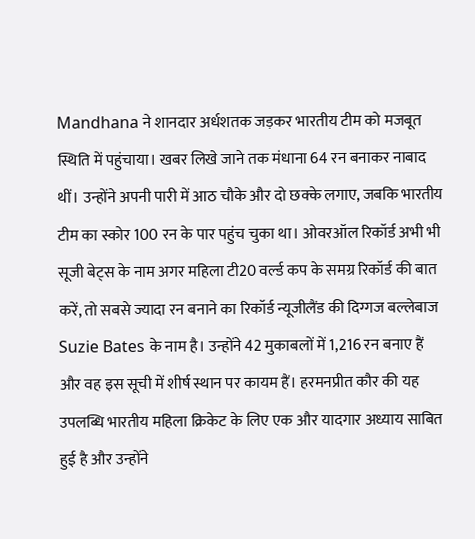Mandhana ने शानदार अर्धशतक जड़कर भारतीय टीम को मजबूत स्थिति में पहुंचाया। खबर लिखे जाने तक मंधाना 64 रन बनाकर नाबाद थीं। उन्होंने अपनी पारी में आठ चौके और दो छक्के लगाए, जबकि भारतीय टीम का स्कोर 100 रन के पार पहुंच चुका था। ओवरऑल रिकॉर्ड अभी भी सूजी बेट्स के नाम अगर महिला टी20 वर्ल्ड कप के समग्र रिकॉर्ड की बात करें, तो सबसे ज्यादा रन बनाने का रिकॉर्ड न्यूजीलैंड की दिग्गज बल्लेबाज Suzie Bates के नाम है। उन्होंने 42 मुकाबलों में 1,216 रन बनाए हैं और वह इस सूची में शीर्ष स्थान पर कायम हैं। हरमनप्रीत कौर की यह उपलब्धि भारतीय महिला क्रिकेट के लिए एक और यादगार अध्याय साबित हुई है और उन्होंने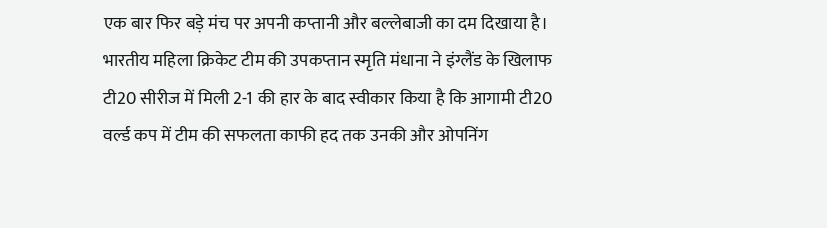एक बार फिर बड़े मंच पर अपनी कप्तानी और बल्लेबाजी का दम दिखाया है।
भारतीय महिला क्रिकेट टीम की उपकप्तान स्मृति मंधाना ने इंग्लैंड के खिलाफ टी20 सीरीज में मिली 2-1 की हार के बाद स्वीकार किया है कि आगामी टी20 वर्ल्ड कप में टीम की सफलता काफी हद तक उनकी और ओपनिंग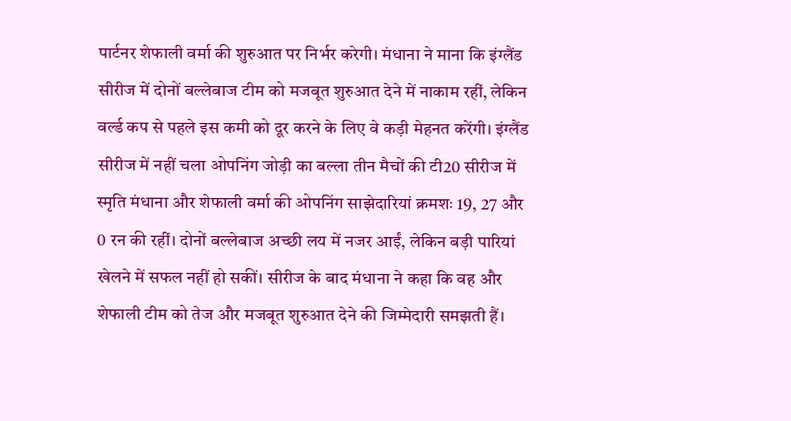पार्टनर शेफाली वर्मा की शुरुआत पर निर्भर करेगी। मंधाना ने माना कि इंग्लैंड सीरीज में दोनों बल्लेबाज टीम को मजबूत शुरुआत देने में नाकाम रहीं, लेकिन वर्ल्ड कप से पहले इस कमी को दूर करने के लिए वे कड़ी मेहनत करेंगी। इंग्लैंड सीरीज में नहीं चला ओपनिंग जोड़ी का बल्ला तीन मैचों की टी20 सीरीज में स्मृति मंधाना और शेफाली वर्मा की ओपनिंग साझेदारियां क्रमशः 19, 27 और 0 रन की रहीं। दोनों बल्लेबाज अच्छी लय में नजर आईं, लेकिन बड़ी पारियां खेलने में सफल नहीं हो सकीं। सीरीज के बाद मंधाना ने कहा कि वह और शेफाली टीम को तेज और मजबूत शुरुआत देने की जिम्मेदारी समझती हैं।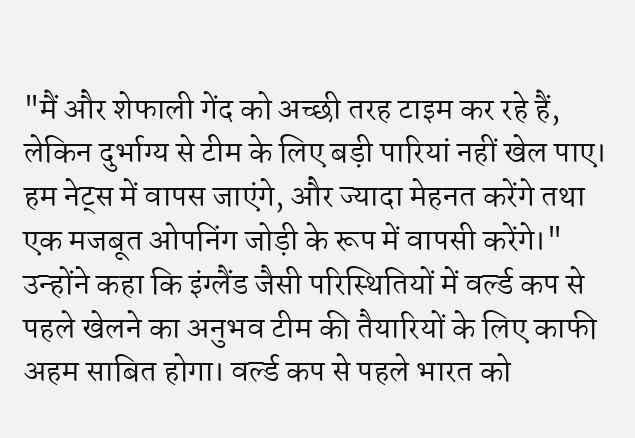"मैं और शेफाली गेंद को अच्छी तरह टाइम कर रहे हैं, लेकिन दुर्भाग्य से टीम के लिए बड़ी पारियां नहीं खेल पाए। हम नेट्स में वापस जाएंगे, और ज्यादा मेहनत करेंगे तथा एक मजबूत ओपनिंग जोड़ी के रूप में वापसी करेंगे।" उन्होंने कहा कि इंग्लैंड जैसी परिस्थितियों में वर्ल्ड कप से पहले खेलने का अनुभव टीम की तैयारियों के लिए काफी अहम साबित होगा। वर्ल्ड कप से पहले भारत को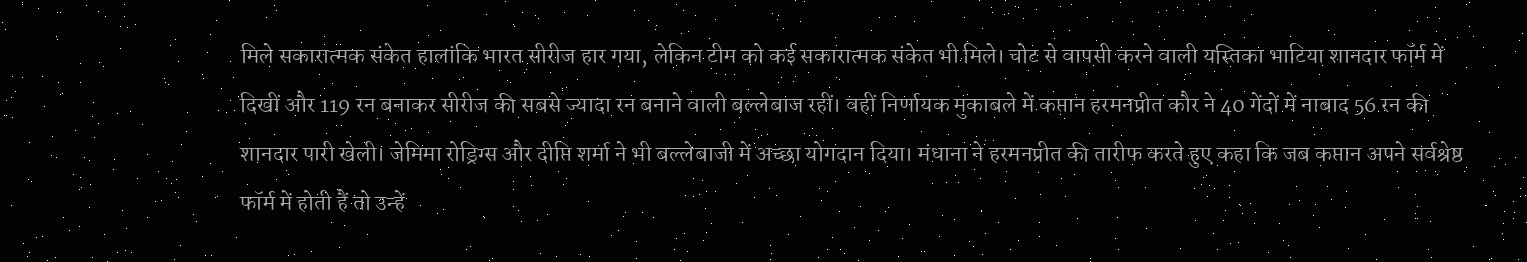मिले सकारात्मक संकेत हालांकि भारत सीरीज हार गया, लेकिन टीम को कई सकारात्मक संकेत भी मिले। चोट से वापसी करने वाली यस्तिका भाटिया शानदार फॉर्म में दिखीं और 119 रन बनाकर सीरीज की सबसे ज्यादा रन बनाने वाली बल्लेबाज रहीं। वहीं निर्णायक मुकाबले में कप्तान हरमनप्रीत कौर ने 40 गेंदों में नाबाद 56 रन की शानदार पारी खेली। जेमिमा रोड्रिग्स और दीप्ति शर्मा ने भी बल्लेबाजी में अच्छा योगदान दिया। मंधाना ने हरमनप्रीत की तारीफ करते हुए कहा कि जब कप्तान अपने सर्वश्रेष्ठ फॉर्म में होती हैं तो उन्हें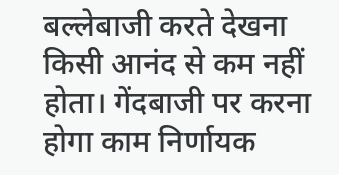बल्लेबाजी करते देखना किसी आनंद से कम नहीं होता। गेंदबाजी पर करना होगा काम निर्णायक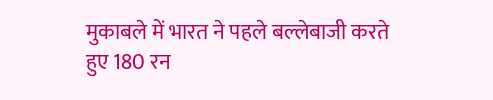मुकाबले में भारत ने पहले बल्लेबाजी करते हुए 180 रन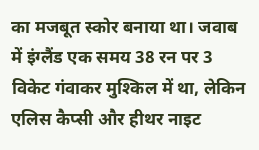का मजबूत स्कोर बनाया था। जवाब में इंग्लैंड एक समय 38 रन पर 3 विकेट गंवाकर मुश्किल में था, लेकिन एलिस कैप्सी और हीथर नाइट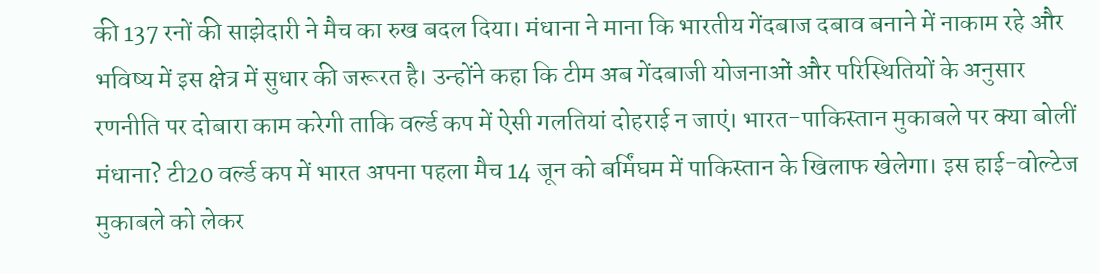की 137 रनों की साझेदारी ने मैच का रुख बदल दिया। मंधाना ने माना कि भारतीय गेंदबाज दबाव बनाने में नाकाम रहे और भविष्य में इस क्षेत्र में सुधार की जरूरत है। उन्होंने कहा कि टीम अब गेंदबाजी योजनाओं और परिस्थितियों के अनुसार रणनीति पर दोबारा काम करेगी ताकि वर्ल्ड कप में ऐसी गलतियां दोहराई न जाएं। भारत-पाकिस्तान मुकाबले पर क्या बोलीं मंधाना? टी20 वर्ल्ड कप में भारत अपना पहला मैच 14 जून को बर्मिंघम में पाकिस्तान के खिलाफ खेलेगा। इस हाई-वोल्टेज मुकाबले को लेकर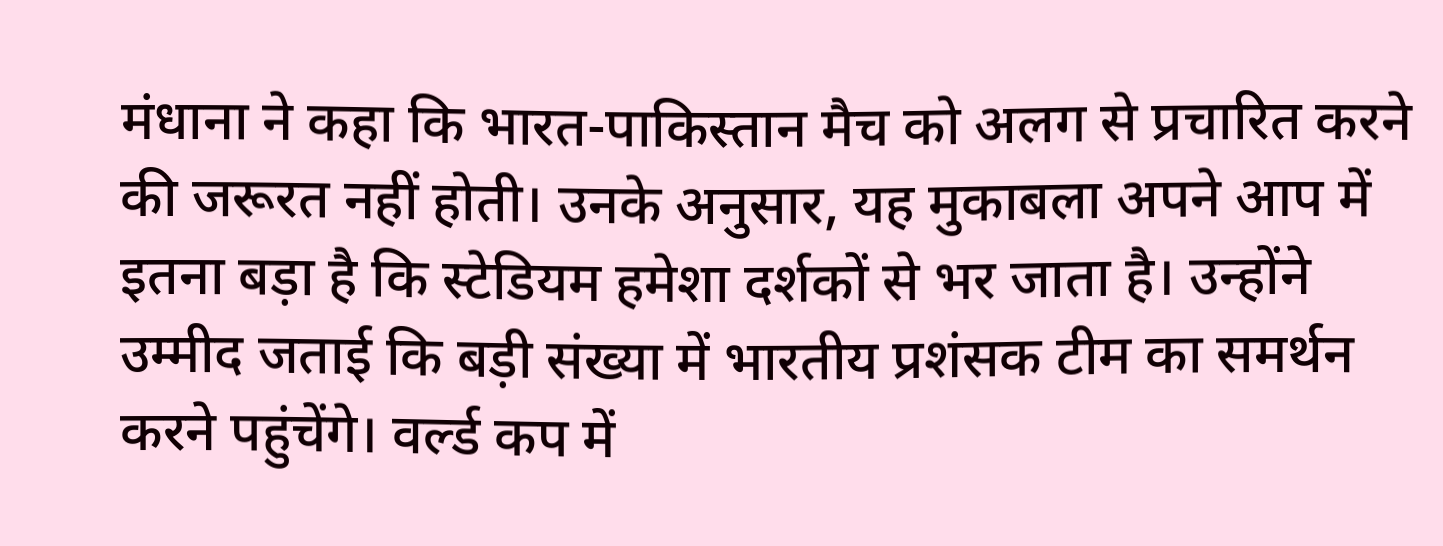मंधाना ने कहा कि भारत-पाकिस्तान मैच को अलग से प्रचारित करने की जरूरत नहीं होती। उनके अनुसार, यह मुकाबला अपने आप में इतना बड़ा है कि स्टेडियम हमेशा दर्शकों से भर जाता है। उन्होंने उम्मीद जताई कि बड़ी संख्या में भारतीय प्रशंसक टीम का समर्थन करने पहुंचेंगे। वर्ल्ड कप में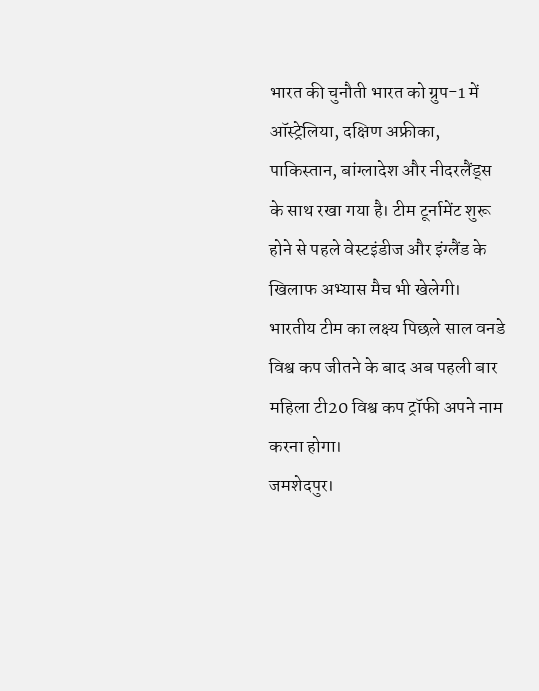भारत की चुनौती भारत को ग्रुप-1 में ऑस्ट्रेलिया, दक्षिण अफ्रीका, पाकिस्तान, बांग्लादेश और नीदरलैंड्स के साथ रखा गया है। टीम टूर्नामेंट शुरू होने से पहले वेस्टइंडीज और इंग्लैंड के खिलाफ अभ्यास मैच भी खेलेगी। भारतीय टीम का लक्ष्य पिछले साल वनडे विश्व कप जीतने के बाद अब पहली बार महिला टी20 विश्व कप ट्रॉफी अपने नाम करना होगा।
जमशेदपुर।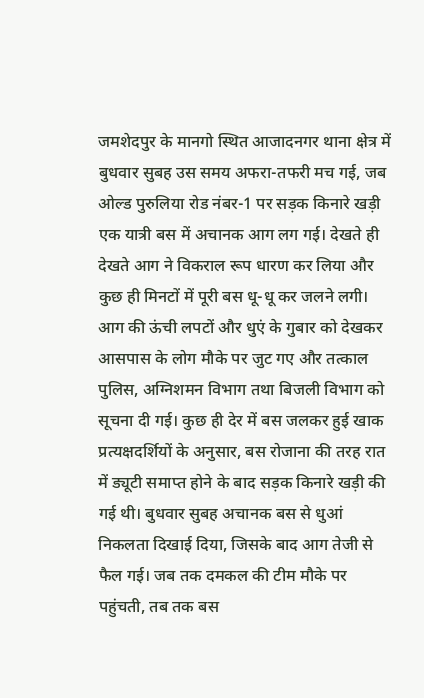जमशेदपुर के मानगो स्थित आजादनगर थाना क्षेत्र में बुधवार सुबह उस समय अफरा-तफरी मच गई, जब ओल्ड पुरुलिया रोड नंबर-1 पर सड़क किनारे खड़ी एक यात्री बस में अचानक आग लग गई। देखते ही देखते आग ने विकराल रूप धारण कर लिया और कुछ ही मिनटों में पूरी बस धू-धू कर जलने लगी। आग की ऊंची लपटों और धुएं के गुबार को देखकर आसपास के लोग मौके पर जुट गए और तत्काल पुलिस, अग्निशमन विभाग तथा बिजली विभाग को सूचना दी गई। कुछ ही देर में बस जलकर हुई खाक प्रत्यक्षदर्शियों के अनुसार, बस रोजाना की तरह रात में ड्यूटी समाप्त होने के बाद सड़क किनारे खड़ी की गई थी। बुधवार सुबह अचानक बस से धुआं निकलता दिखाई दिया, जिसके बाद आग तेजी से फैल गई। जब तक दमकल की टीम मौके पर पहुंचती, तब तक बस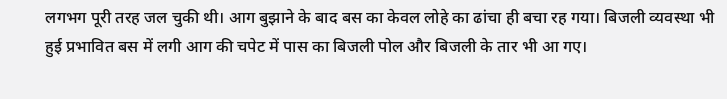लगभग पूरी तरह जल चुकी थी। आग बुझाने के बाद बस का केवल लोहे का ढांचा ही बचा रह गया। बिजली व्यवस्था भी हुई प्रभावित बस में लगी आग की चपेट में पास का बिजली पोल और बिजली के तार भी आ गए।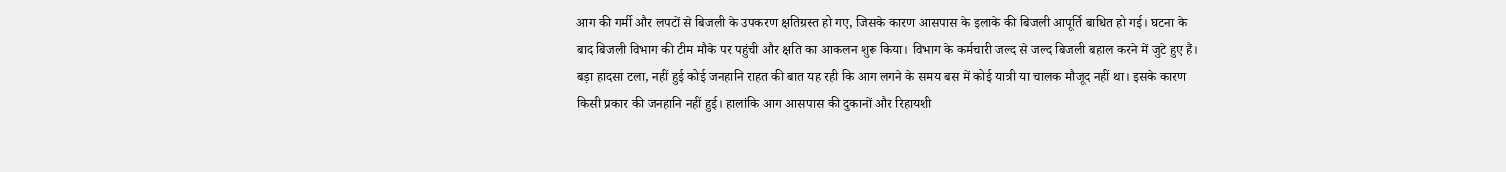आग की गर्मी और लपटों से बिजली के उपकरण क्षतिग्रस्त हो गए, जिसके कारण आसपास के इलाके की बिजली आपूर्ति बाधित हो गई। घटना के बाद बिजली विभाग की टीम मौके पर पहुंची और क्षति का आकलन शुरू किया। विभाग के कर्मचारी जल्द से जल्द बिजली बहाल करने में जुटे हुए हैं। बड़ा हादसा टला, नहीं हुई कोई जनहानि राहत की बात यह रही कि आग लगने के समय बस में कोई यात्री या चालक मौजूद नहीं था। इसके कारण किसी प्रकार की जनहानि नहीं हुई। हालांकि आग आसपास की दुकानों और रिहायशी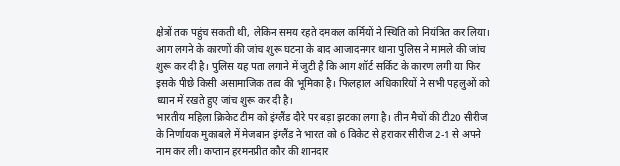क्षेत्रों तक पहुंच सकती थी, लेकिन समय रहते दमकल कर्मियों ने स्थिति को नियंत्रित कर लिया। आग लगने के कारणों की जांच शुरू घटना के बाद आजादनगर थाना पुलिस ने मामले की जांच शुरू कर दी है। पुलिस यह पता लगाने में जुटी है कि आग शॉर्ट सर्किट के कारण लगी या फिर इसके पीछे किसी असामाजिक तत्व की भूमिका है। फिलहाल अधिकारियों ने सभी पहलुओं को ध्यान में रखते हुए जांच शुरू कर दी है।
भारतीय महिला क्रिकेट टीम को इंग्लैंड दौरे पर बड़ा झटका लगा है। तीन मैचों की टी20 सीरीज के निर्णायक मुकाबले में मेजबान इंग्लैंड ने भारत को 6 विकेट से हराकर सीरीज 2-1 से अपने नाम कर ली। कप्तान हरमनप्रीत कौर की शानदार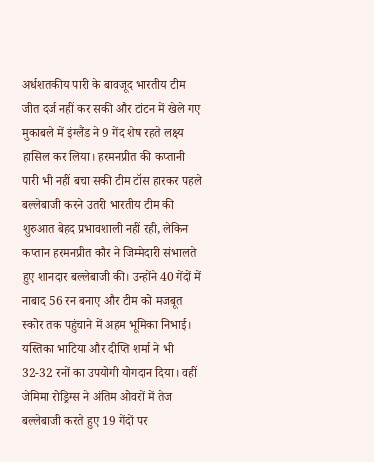अर्धशतकीय पारी के बावजूद भारतीय टीम जीत दर्ज नहीं कर सकी और टांटन में खेले गए मुकाबले में इंग्लैंड ने 9 गेंद शेष रहते लक्ष्य हासिल कर लिया। हरमनप्रीत की कप्तानी पारी भी नहीं बचा सकी टीम टॉस हारकर पहले बल्लेबाजी करने उतरी भारतीय टीम की शुरुआत बेहद प्रभावशाली नहीं रही, लेकिन कप्तान हरमनप्रीत कौर ने जिम्मेदारी संभालते हुए शानदार बल्लेबाजी की। उन्होंने 40 गेंदों में नाबाद 56 रन बनाए और टीम को मजबूत स्कोर तक पहुंचाने में अहम भूमिका निभाई। यस्तिका भाटिया और दीप्ति शर्मा ने भी 32-32 रनों का उपयोगी योगदान दिया। वहीं जेमिमा रोड्रिग्स ने अंतिम ओवरों में तेज बल्लेबाजी करते हुए 19 गेंदों पर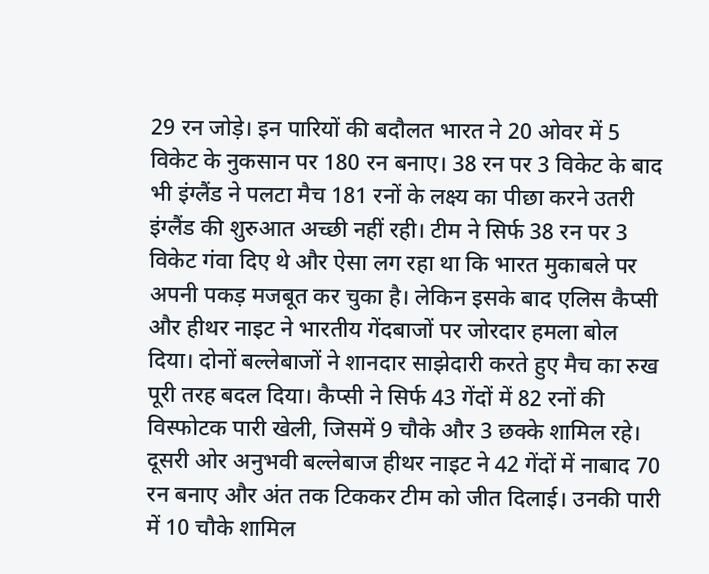29 रन जोड़े। इन पारियों की बदौलत भारत ने 20 ओवर में 5 विकेट के नुकसान पर 180 रन बनाए। 38 रन पर 3 विकेट के बाद भी इंग्लैंड ने पलटा मैच 181 रनों के लक्ष्य का पीछा करने उतरी इंग्लैंड की शुरुआत अच्छी नहीं रही। टीम ने सिर्फ 38 रन पर 3 विकेट गंवा दिए थे और ऐसा लग रहा था कि भारत मुकाबले पर अपनी पकड़ मजबूत कर चुका है। लेकिन इसके बाद एलिस कैप्सी और हीथर नाइट ने भारतीय गेंदबाजों पर जोरदार हमला बोल दिया। दोनों बल्लेबाजों ने शानदार साझेदारी करते हुए मैच का रुख पूरी तरह बदल दिया। कैप्सी ने सिर्फ 43 गेंदों में 82 रनों की विस्फोटक पारी खेली, जिसमें 9 चौके और 3 छक्के शामिल रहे। दूसरी ओर अनुभवी बल्लेबाज हीथर नाइट ने 42 गेंदों में नाबाद 70 रन बनाए और अंत तक टिककर टीम को जीत दिलाई। उनकी पारी में 10 चौके शामिल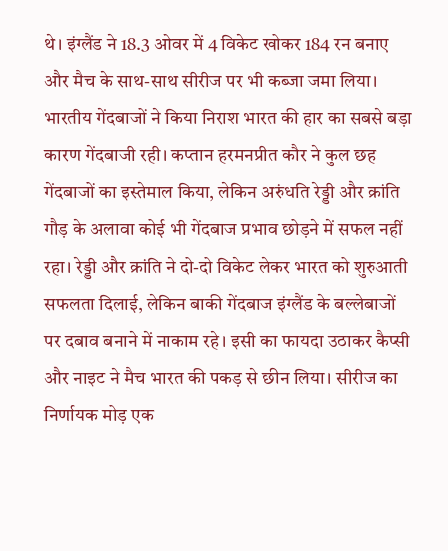थे। इंग्लैंड ने 18.3 ओवर में 4 विकेट खोकर 184 रन बनाए और मैच के साथ-साथ सीरीज पर भी कब्जा जमा लिया। भारतीय गेंदबाजों ने किया निराश भारत की हार का सबसे बड़ा कारण गेंदबाजी रही। कप्तान हरमनप्रीत कौर ने कुल छह गेंदबाजों का इस्तेमाल किया, लेकिन अरुंधति रेड्डी और क्रांति गौड़ के अलावा कोई भी गेंदबाज प्रभाव छोड़ने में सफल नहीं रहा। रेड्डी और क्रांति ने दो-दो विकेट लेकर भारत को शुरुआती सफलता दिलाई, लेकिन बाकी गेंदबाज इंग्लैंड के बल्लेबाजों पर दबाव बनाने में नाकाम रहे। इसी का फायदा उठाकर कैप्सी और नाइट ने मैच भारत की पकड़ से छीन लिया। सीरीज का निर्णायक मोड़ एक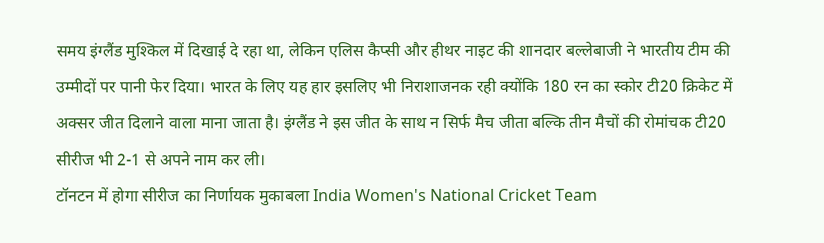समय इंग्लैंड मुश्किल में दिखाई दे रहा था, लेकिन एलिस कैप्सी और हीथर नाइट की शानदार बल्लेबाजी ने भारतीय टीम की उम्मीदों पर पानी फेर दिया। भारत के लिए यह हार इसलिए भी निराशाजनक रही क्योंकि 180 रन का स्कोर टी20 क्रिकेट में अक्सर जीत दिलाने वाला माना जाता है। इंग्लैंड ने इस जीत के साथ न सिर्फ मैच जीता बल्कि तीन मैचों की रोमांचक टी20 सीरीज भी 2-1 से अपने नाम कर ली।
टॉनटन में होगा सीरीज का निर्णायक मुकाबला India Women's National Cricket Team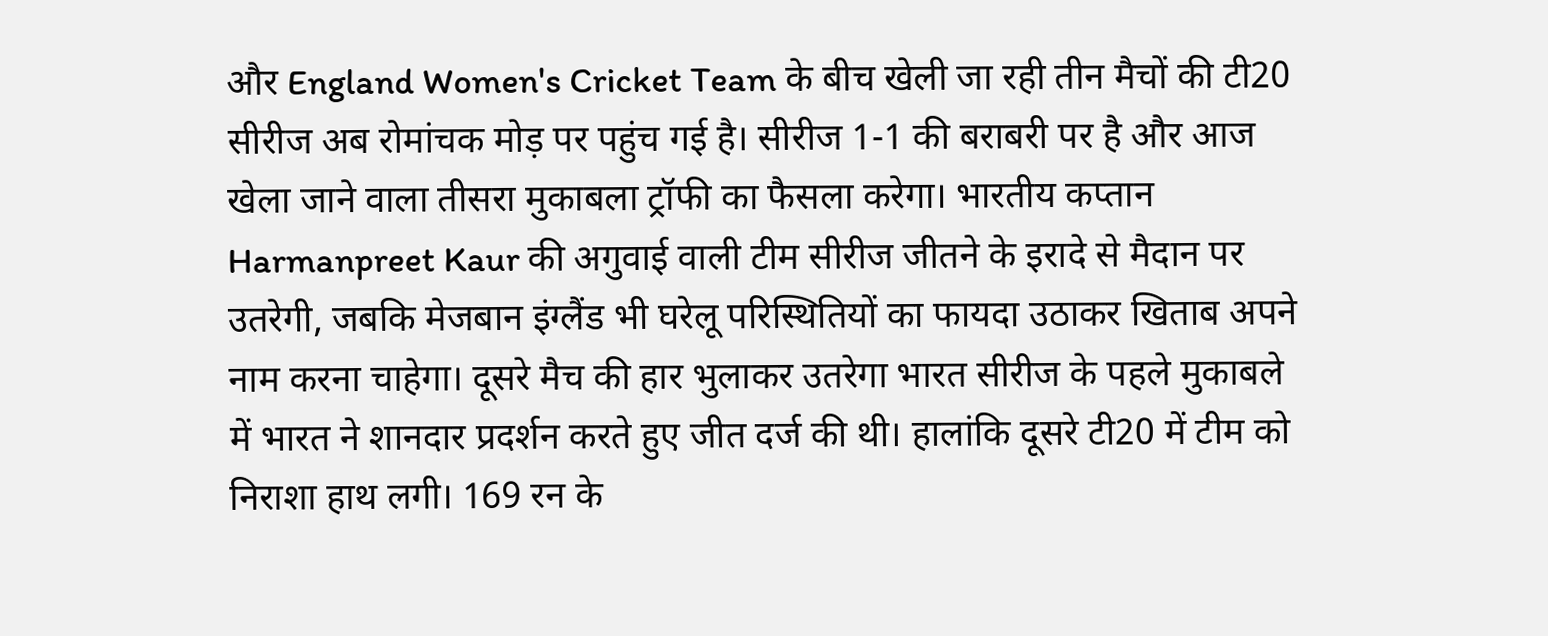और England Women's Cricket Team के बीच खेली जा रही तीन मैचों की टी20 सीरीज अब रोमांचक मोड़ पर पहुंच गई है। सीरीज 1-1 की बराबरी पर है और आज खेला जाने वाला तीसरा मुकाबला ट्रॉफी का फैसला करेगा। भारतीय कप्तान Harmanpreet Kaur की अगुवाई वाली टीम सीरीज जीतने के इरादे से मैदान पर उतरेगी, जबकि मेजबान इंग्लैंड भी घरेलू परिस्थितियों का फायदा उठाकर खिताब अपने नाम करना चाहेगा। दूसरे मैच की हार भुलाकर उतरेगा भारत सीरीज के पहले मुकाबले में भारत ने शानदार प्रदर्शन करते हुए जीत दर्ज की थी। हालांकि दूसरे टी20 में टीम को निराशा हाथ लगी। 169 रन के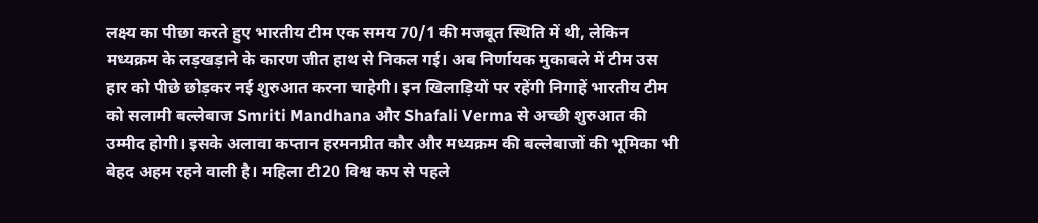लक्ष्य का पीछा करते हुए भारतीय टीम एक समय 70/1 की मजबूत स्थिति में थी, लेकिन मध्यक्रम के लड़खड़ाने के कारण जीत हाथ से निकल गई। अब निर्णायक मुकाबले में टीम उस हार को पीछे छोड़कर नई शुरुआत करना चाहेगी। इन खिलाड़ियों पर रहेंगी निगाहें भारतीय टीम को सलामी बल्लेबाज Smriti Mandhana और Shafali Verma से अच्छी शुरुआत की उम्मीद होगी। इसके अलावा कप्तान हरमनप्रीत कौर और मध्यक्रम की बल्लेबाजों की भूमिका भी बेहद अहम रहने वाली है। महिला टी20 विश्व कप से पहले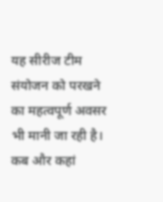यह सीरीज टीम संयोजन को परखने का महत्वपूर्ण अवसर भी मानी जा रही है। कब और कहां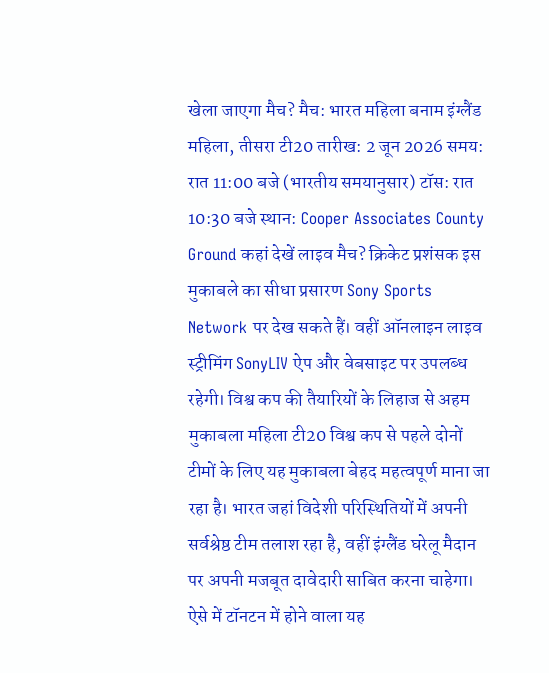खेला जाएगा मैच? मैच: भारत महिला बनाम इंग्लैंड महिला, तीसरा टी20 तारीख: 2 जून 2026 समय: रात 11:00 बजे (भारतीय समयानुसार) टॉस: रात 10:30 बजे स्थान: Cooper Associates County Ground कहां देखें लाइव मैच? क्रिकेट प्रशंसक इस मुकाबले का सीधा प्रसारण Sony Sports Network पर देख सकते हैं। वहीं ऑनलाइन लाइव स्ट्रीमिंग SonyLIV ऐप और वेबसाइट पर उपलब्ध रहेगी। विश्व कप की तैयारियों के लिहाज से अहम मुकाबला महिला टी20 विश्व कप से पहले दोनों टीमों के लिए यह मुकाबला बेहद महत्वपूर्ण माना जा रहा है। भारत जहां विदेशी परिस्थितियों में अपनी सर्वश्रेष्ठ टीम तलाश रहा है, वहीं इंग्लैंड घरेलू मैदान पर अपनी मजबूत दावेदारी साबित करना चाहेगा। ऐसे में टॉनटन में होने वाला यह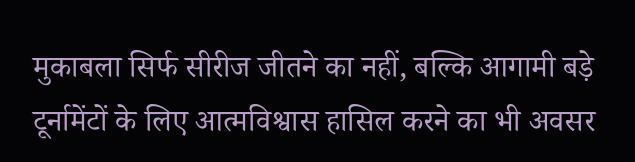मुकाबला सिर्फ सीरीज जीतने का नहीं, बल्कि आगामी बड़े टूर्नामेंटों के लिए आत्मविश्वास हासिल करने का भी अवसर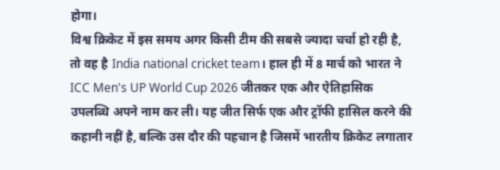होगा।
विश्व क्रिकेट में इस समय अगर किसी टीम की सबसे ज्यादा चर्चा हो रही है, तो वह है India national cricket team। हाल ही में 8 मार्च को भारत ने ICC Men's UP World Cup 2026 जीतकर एक और ऐतिहासिक उपलब्धि अपने नाम कर ली। यह जीत सिर्फ एक और ट्रॉफी हासिल करने की कहानी नहीं है, बल्कि उस दौर की पहचान है जिसमें भारतीय क्रिकेट लगातार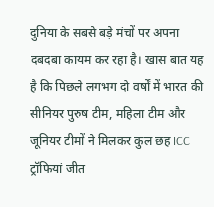दुनिया के सबसे बड़े मंचों पर अपना दबदबा कायम कर रहा है। खास बात यह है कि पिछले लगभग दो वर्षों में भारत की सीनियर पुरुष टीम, महिला टीम और जूनियर टीमों ने मिलकर कुल छह ICC ट्रॉफियां जीत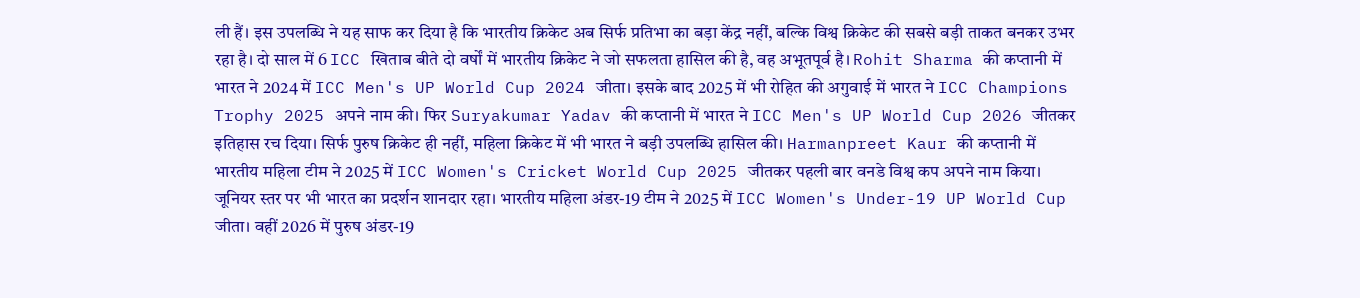ली हैं। इस उपलब्धि ने यह साफ कर दिया है कि भारतीय क्रिकेट अब सिर्फ प्रतिभा का बड़ा केंद्र नहीं, बल्कि विश्व क्रिकेट की सबसे बड़ी ताकत बनकर उभर रहा है। दो साल में 6 ICC खिताब बीते दो वर्षों में भारतीय क्रिकेट ने जो सफलता हासिल की है, वह अभूतपूर्व है। Rohit Sharma की कप्तानी में भारत ने 2024 में ICC Men's UP World Cup 2024 जीता। इसके बाद 2025 में भी रोहित की अगुवाई में भारत ने ICC Champions Trophy 2025 अपने नाम की। फिर Suryakumar Yadav की कप्तानी में भारत ने ICC Men's UP World Cup 2026 जीतकर इतिहास रच दिया। सिर्फ पुरुष क्रिकेट ही नहीं, महिला क्रिकेट में भी भारत ने बड़ी उपलब्धि हासिल की। Harmanpreet Kaur की कप्तानी में भारतीय महिला टीम ने 2025 में ICC Women's Cricket World Cup 2025 जीतकर पहली बार वनडे विश्व कप अपने नाम किया। जूनियर स्तर पर भी भारत का प्रदर्शन शानदार रहा। भारतीय महिला अंडर-19 टीम ने 2025 में ICC Women's Under-19 UP World Cup जीता। वहीं 2026 में पुरुष अंडर-19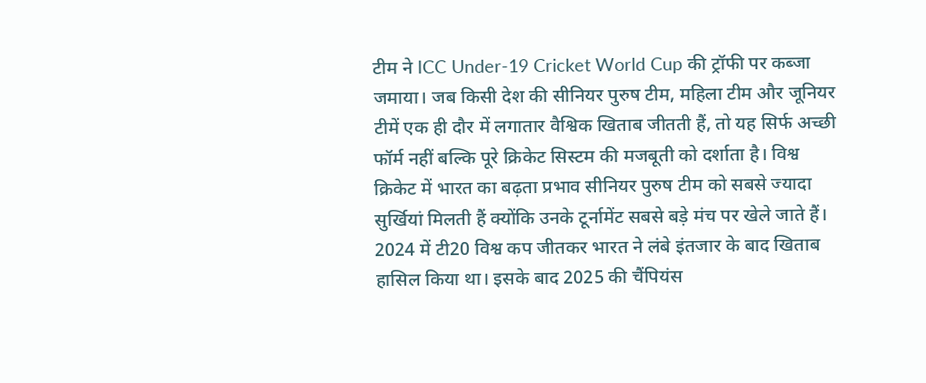टीम ने ICC Under-19 Cricket World Cup की ट्रॉफी पर कब्जा जमाया। जब किसी देश की सीनियर पुरुष टीम, महिला टीम और जूनियर टीमें एक ही दौर में लगातार वैश्विक खिताब जीतती हैं, तो यह सिर्फ अच्छी फॉर्म नहीं बल्कि पूरे क्रिकेट सिस्टम की मजबूती को दर्शाता है। विश्व क्रिकेट में भारत का बढ़ता प्रभाव सीनियर पुरुष टीम को सबसे ज्यादा सुर्खियां मिलती हैं क्योंकि उनके टूर्नामेंट सबसे बड़े मंच पर खेले जाते हैं। 2024 में टी20 विश्व कप जीतकर भारत ने लंबे इंतजार के बाद खिताब हासिल किया था। इसके बाद 2025 की चैंपियंस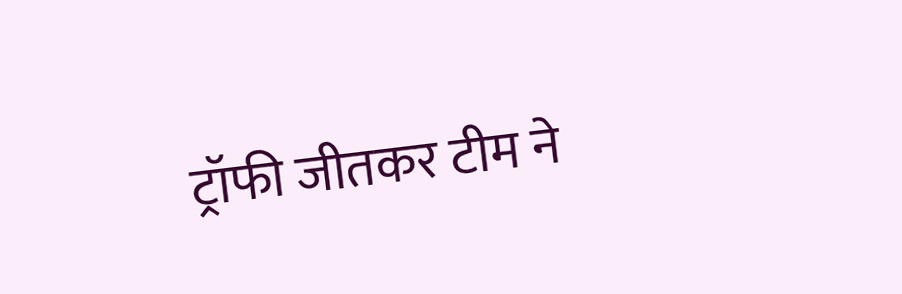ट्रॉफी जीतकर टीम ने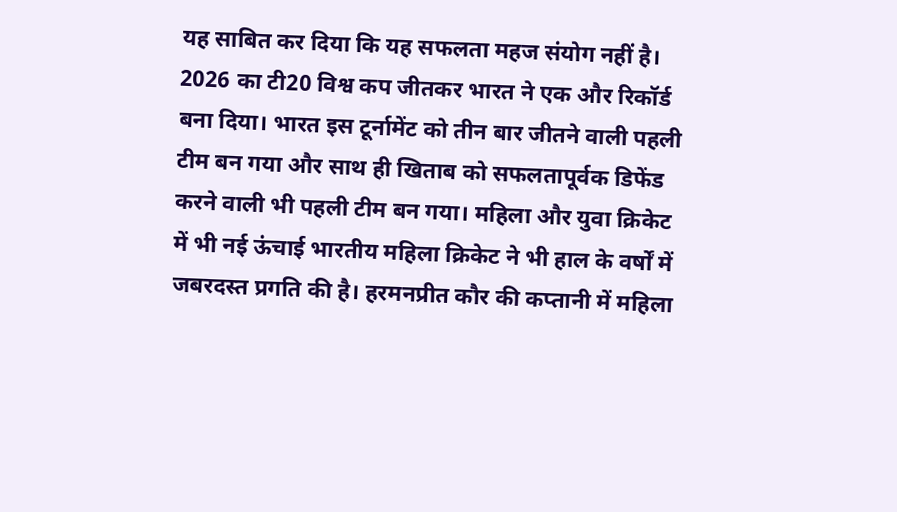यह साबित कर दिया कि यह सफलता महज संयोग नहीं है। 2026 का टी20 विश्व कप जीतकर भारत ने एक और रिकॉर्ड बना दिया। भारत इस टूर्नामेंट को तीन बार जीतने वाली पहली टीम बन गया और साथ ही खिताब को सफलतापूर्वक डिफेंड करने वाली भी पहली टीम बन गया। महिला और युवा क्रिकेट में भी नई ऊंचाई भारतीय महिला क्रिकेट ने भी हाल के वर्षों में जबरदस्त प्रगति की है। हरमनप्रीत कौर की कप्तानी में महिला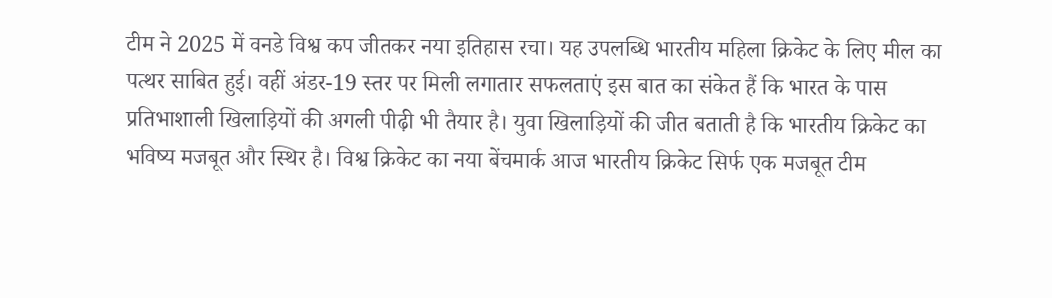टीम ने 2025 में वनडे विश्व कप जीतकर नया इतिहास रचा। यह उपलब्धि भारतीय महिला क्रिकेट के लिए मील का पत्थर साबित हुई। वहीं अंडर-19 स्तर पर मिली लगातार सफलताएं इस बात का संकेत हैं कि भारत के पास प्रतिभाशाली खिलाड़ियों की अगली पीढ़ी भी तैयार है। युवा खिलाड़ियों की जीत बताती है कि भारतीय क्रिकेट का भविष्य मजबूत और स्थिर है। विश्व क्रिकेट का नया बेंचमार्क आज भारतीय क्रिकेट सिर्फ एक मजबूत टीम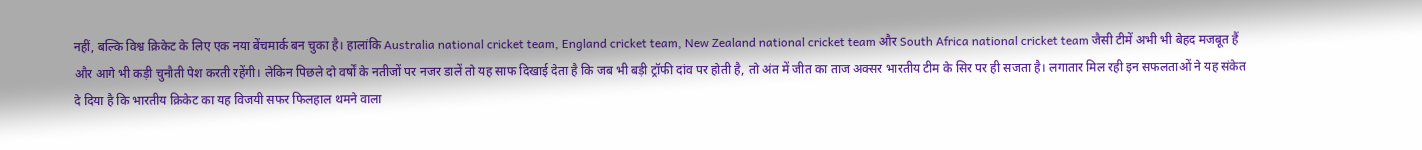नहीं, बल्कि विश्व क्रिकेट के लिए एक नया बेंचमार्क बन चुका है। हालांकि Australia national cricket team, England cricket team, New Zealand national cricket team और South Africa national cricket team जैसी टीमें अभी भी बेहद मजबूत हैं और आगे भी कड़ी चुनौती पेश करती रहेंगी। लेकिन पिछले दो वर्षों के नतीजों पर नजर डालें तो यह साफ दिखाई देता है कि जब भी बड़ी ट्रॉफी दांव पर होती है, तो अंत में जीत का ताज अक्सर भारतीय टीम के सिर पर ही सजता है। लगातार मिल रही इन सफलताओं ने यह संकेत दे दिया है कि भारतीय क्रिकेट का यह विजयी सफर फिलहाल थमने वाला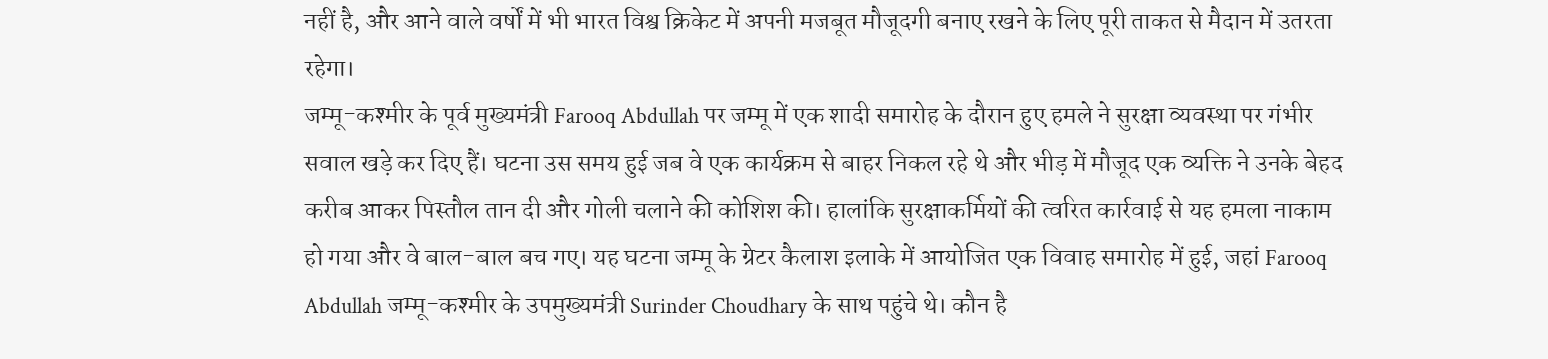नहीं है, और आने वाले वर्षों में भी भारत विश्व क्रिकेट में अपनी मजबूत मौजूदगी बनाए रखने के लिए पूरी ताकत से मैदान में उतरता रहेगा।
जम्मू-कश्मीर के पूर्व मुख्यमंत्री Farooq Abdullah पर जम्मू में एक शादी समारोह के दौरान हुए हमले ने सुरक्षा व्यवस्था पर गंभीर सवाल खड़े कर दिए हैं। घटना उस समय हुई जब वे एक कार्यक्रम से बाहर निकल रहे थे और भीड़ में मौजूद एक व्यक्ति ने उनके बेहद करीब आकर पिस्तौल तान दी और गोली चलाने की कोशिश की। हालांकि सुरक्षाकर्मियों की त्वरित कार्रवाई से यह हमला नाकाम हो गया और वे बाल-बाल बच गए। यह घटना जम्मू के ग्रेटर कैलाश इलाके में आयोजित एक विवाह समारोह में हुई, जहां Farooq Abdullah जम्मू-कश्मीर के उपमुख्यमंत्री Surinder Choudhary के साथ पहुंचे थे। कौन है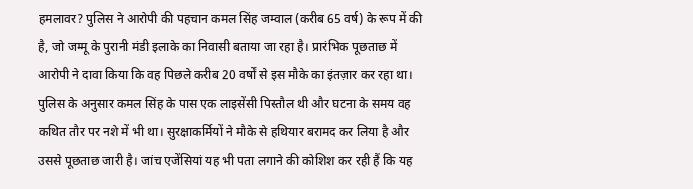हमलावर? पुलिस ने आरोपी की पहचान कमल सिंह जम्वाल (करीब 65 वर्ष) के रूप में की है, जो जम्मू के पुरानी मंडी इलाके का निवासी बताया जा रहा है। प्रारंभिक पूछताछ में आरोपी ने दावा किया कि वह पिछले करीब 20 वर्षों से इस मौके का इंतज़ार कर रहा था। पुलिस के अनुसार कमल सिंह के पास एक लाइसेंसी पिस्तौल थी और घटना के समय वह कथित तौर पर नशे में भी था। सुरक्षाकर्मियों ने मौके से हथियार बरामद कर लिया है और उससे पूछताछ जारी है। जांच एजेंसियां यह भी पता लगाने की कोशिश कर रही हैं कि यह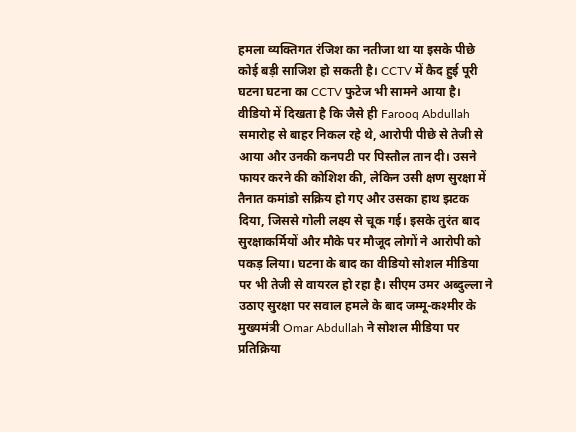हमला व्यक्तिगत रंजिश का नतीजा था या इसके पीछे कोई बड़ी साजिश हो सकती है। CCTV में कैद हुई पूरी घटना घटना का CCTV फुटेज भी सामने आया है। वीडियो में दिखता है कि जैसे ही Farooq Abdullah समारोह से बाहर निकल रहे थे, आरोपी पीछे से तेजी से आया और उनकी कनपटी पर पिस्तौल तान दी। उसने फायर करने की कोशिश की, लेकिन उसी क्षण सुरक्षा में तैनात कमांडो सक्रिय हो गए और उसका हाथ झटक दिया, जिससे गोली लक्ष्य से चूक गई। इसके तुरंत बाद सुरक्षाकर्मियों और मौके पर मौजूद लोगों ने आरोपी को पकड़ लिया। घटना के बाद का वीडियो सोशल मीडिया पर भी तेजी से वायरल हो रहा है। सीएम उमर अब्दुल्ला ने उठाए सुरक्षा पर सवाल हमले के बाद जम्मू-कश्मीर के मुख्यमंत्री Omar Abdullah ने सोशल मीडिया पर प्रतिक्रिया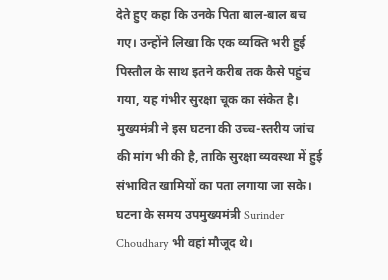देते हुए कहा कि उनके पिता बाल-बाल बच गए। उन्होंने लिखा कि एक व्यक्ति भरी हुई पिस्तौल के साथ इतने करीब तक कैसे पहुंच गया, यह गंभीर सुरक्षा चूक का संकेत है। मुख्यमंत्री ने इस घटना की उच्च-स्तरीय जांच की मांग भी की है, ताकि सुरक्षा व्यवस्था में हुई संभावित खामियों का पता लगाया जा सके। घटना के समय उपमुख्यमंत्री Surinder Choudhary भी वहां मौजूद थे।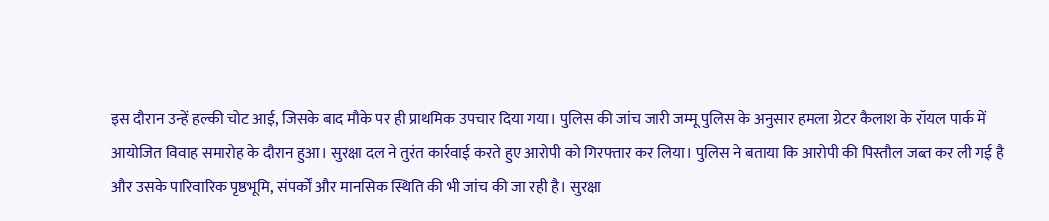इस दौरान उन्हें हल्की चोट आई, जिसके बाद मौके पर ही प्राथमिक उपचार दिया गया। पुलिस की जांच जारी जम्मू पुलिस के अनुसार हमला ग्रेटर कैलाश के रॉयल पार्क में आयोजित विवाह समारोह के दौरान हुआ। सुरक्षा दल ने तुरंत कार्रवाई करते हुए आरोपी को गिरफ्तार कर लिया। पुलिस ने बताया कि आरोपी की पिस्तौल जब्त कर ली गई है और उसके पारिवारिक पृष्ठभूमि, संपर्कों और मानसिक स्थिति की भी जांच की जा रही है। सुरक्षा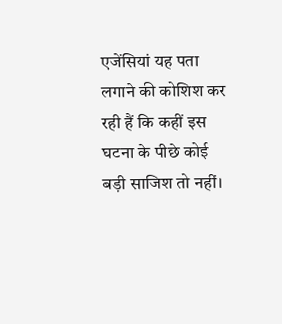एजेंसियां यह पता लगाने की कोशिश कर रही हैं कि कहीं इस घटना के पीछे कोई बड़ी साजिश तो नहीं।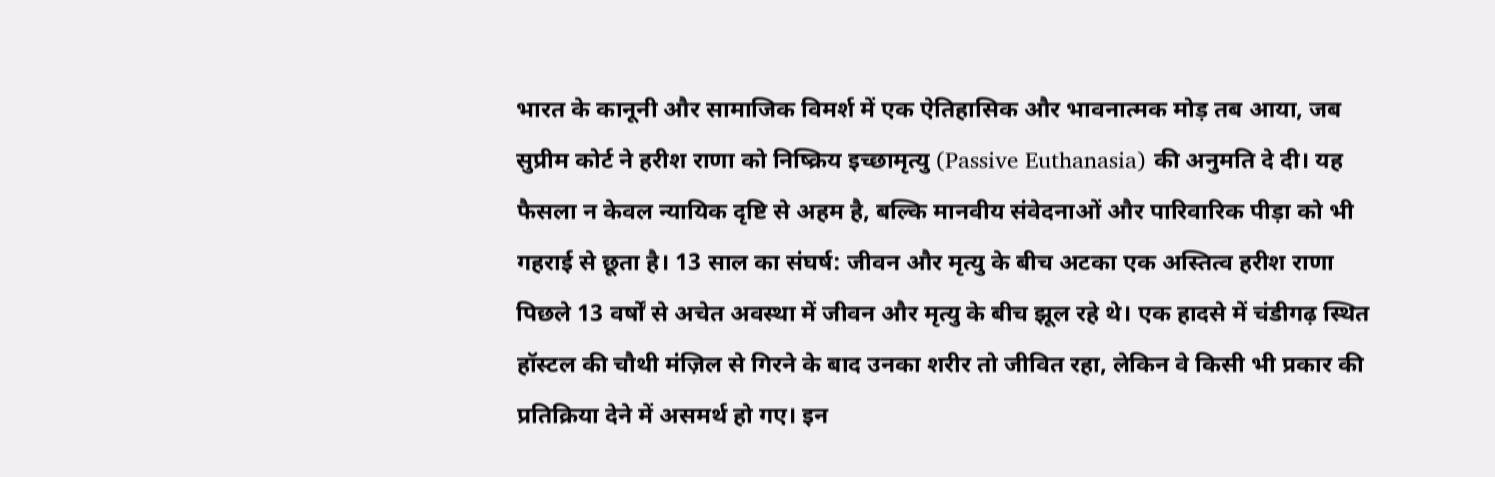भारत के कानूनी और सामाजिक विमर्श में एक ऐतिहासिक और भावनात्मक मोड़ तब आया, जब सुप्रीम कोर्ट ने हरीश राणा को निष्क्रिय इच्छामृत्यु (Passive Euthanasia) की अनुमति दे दी। यह फैसला न केवल न्यायिक दृष्टि से अहम है, बल्कि मानवीय संवेदनाओं और पारिवारिक पीड़ा को भी गहराई से छूता है। 13 साल का संघर्ष: जीवन और मृत्यु के बीच अटका एक अस्तित्व हरीश राणा पिछले 13 वर्षों से अचेत अवस्था में जीवन और मृत्यु के बीच झूल रहे थे। एक हादसे में चंडीगढ़ स्थित हॉस्टल की चौथी मंज़िल से गिरने के बाद उनका शरीर तो जीवित रहा, लेकिन वे किसी भी प्रकार की प्रतिक्रिया देने में असमर्थ हो गए। इन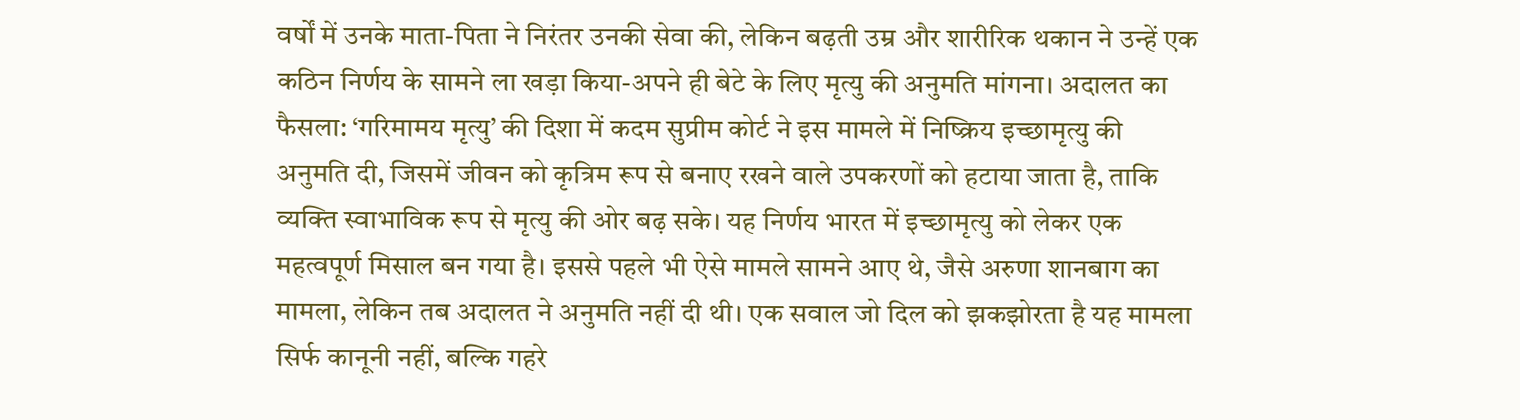वर्षों में उनके माता-पिता ने निरंतर उनकी सेवा की, लेकिन बढ़ती उम्र और शारीरिक थकान ने उन्हें एक कठिन निर्णय के सामने ला खड़ा किया-अपने ही बेटे के लिए मृत्यु की अनुमति मांगना। अदालत का फैसला: ‘गरिमामय मृत्यु’ की दिशा में कदम सुप्रीम कोर्ट ने इस मामले में निष्क्रिय इच्छामृत्यु की अनुमति दी, जिसमें जीवन को कृत्रिम रूप से बनाए रखने वाले उपकरणों को हटाया जाता है, ताकि व्यक्ति स्वाभाविक रूप से मृत्यु की ओर बढ़ सके। यह निर्णय भारत में इच्छामृत्यु को लेकर एक महत्वपूर्ण मिसाल बन गया है। इससे पहले भी ऐसे मामले सामने आए थे, जैसे अरुणा शानबाग का मामला, लेकिन तब अदालत ने अनुमति नहीं दी थी। एक सवाल जो दिल को झकझोरता है यह मामला सिर्फ कानूनी नहीं, बल्कि गहरे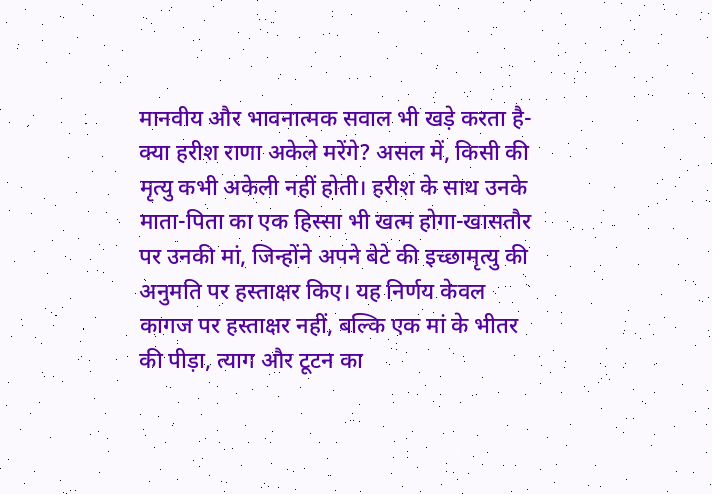मानवीय और भावनात्मक सवाल भी खड़े करता है- क्या हरीश राणा अकेले मरेंगे? असल में, किसी की मृत्यु कभी अकेली नहीं होती। हरीश के साथ उनके माता-पिता का एक हिस्सा भी खत्म होगा-खासतौर पर उनकी मां, जिन्होंने अपने बेटे की इच्छामृत्यु की अनुमति पर हस्ताक्षर किए। यह निर्णय केवल कागज पर हस्ताक्षर नहीं, बल्कि एक मां के भीतर की पीड़ा, त्याग और टूटन का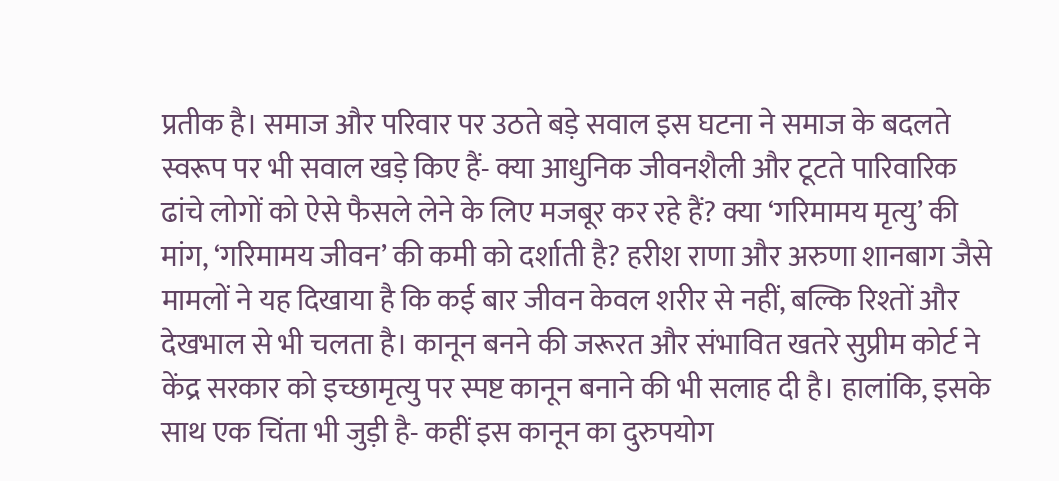प्रतीक है। समाज और परिवार पर उठते बड़े सवाल इस घटना ने समाज के बदलते स्वरूप पर भी सवाल खड़े किए हैं- क्या आधुनिक जीवनशैली और टूटते पारिवारिक ढांचे लोगों को ऐसे फैसले लेने के लिए मजबूर कर रहे हैं? क्या ‘गरिमामय मृत्यु’ की मांग, ‘गरिमामय जीवन’ की कमी को दर्शाती है? हरीश राणा और अरुणा शानबाग जैसे मामलों ने यह दिखाया है कि कई बार जीवन केवल शरीर से नहीं, बल्कि रिश्तों और देखभाल से भी चलता है। कानून बनने की जरूरत और संभावित खतरे सुप्रीम कोर्ट ने केंद्र सरकार को इच्छामृत्यु पर स्पष्ट कानून बनाने की भी सलाह दी है। हालांकि, इसके साथ एक चिंता भी जुड़ी है- कहीं इस कानून का दुरुपयोग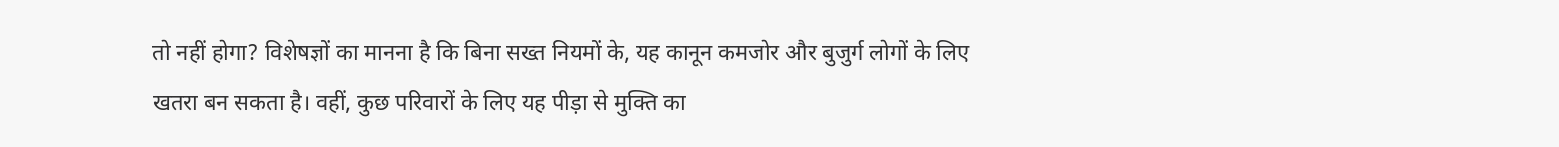तो नहीं होगा? विशेषज्ञों का मानना है कि बिना सख्त नियमों के, यह कानून कमजोर और बुजुर्ग लोगों के लिए खतरा बन सकता है। वहीं, कुछ परिवारों के लिए यह पीड़ा से मुक्ति का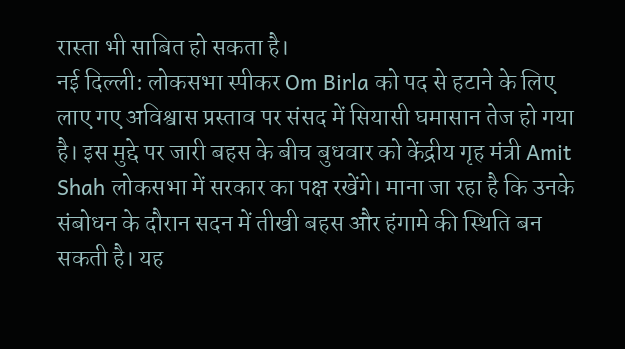रास्ता भी साबित हो सकता है।
नई दिल्ली: लोकसभा स्पीकर Om Birla को पद से हटाने के लिए लाए गए अविश्वास प्रस्ताव पर संसद में सियासी घमासान तेज हो गया है। इस मुद्दे पर जारी बहस के बीच बुधवार को केंद्रीय गृह मंत्री Amit Shah लोकसभा में सरकार का पक्ष रखेंगे। माना जा रहा है कि उनके संबोधन के दौरान सदन में तीखी बहस और हंगामे की स्थिति बन सकती है। यह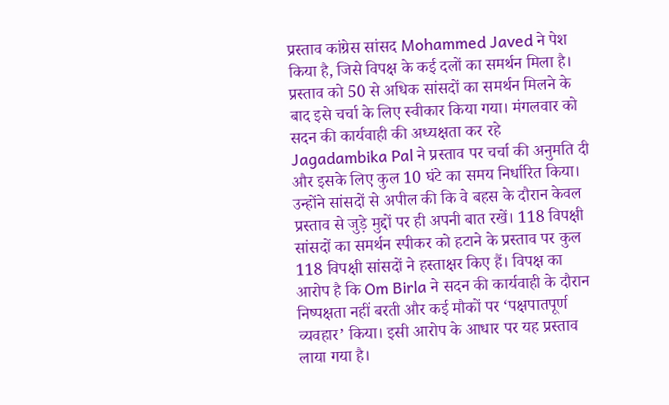प्रस्ताव कांग्रेस सांसद Mohammed Javed ने पेश किया है, जिसे विपक्ष के कई दलों का समर्थन मिला है। प्रस्ताव को 50 से अधिक सांसदों का समर्थन मिलने के बाद इसे चर्चा के लिए स्वीकार किया गया। मंगलवार को सदन की कार्यवाही की अध्यक्षता कर रहे Jagadambika Pal ने प्रस्ताव पर चर्चा की अनुमति दी और इसके लिए कुल 10 घंटे का समय निर्धारित किया। उन्होंने सांसदों से अपील की कि वे बहस के दौरान केवल प्रस्ताव से जुड़े मुद्दों पर ही अपनी बात रखें। 118 विपक्षी सांसदों का समर्थन स्पीकर को हटाने के प्रस्ताव पर कुल 118 विपक्षी सांसदों ने हस्ताक्षर किए हैं। विपक्ष का आरोप है कि Om Birla ने सदन की कार्यवाही के दौरान निष्पक्षता नहीं बरती और कई मौकों पर ‘पक्षपातपूर्ण व्यवहार’ किया। इसी आरोप के आधार पर यह प्रस्ताव लाया गया है।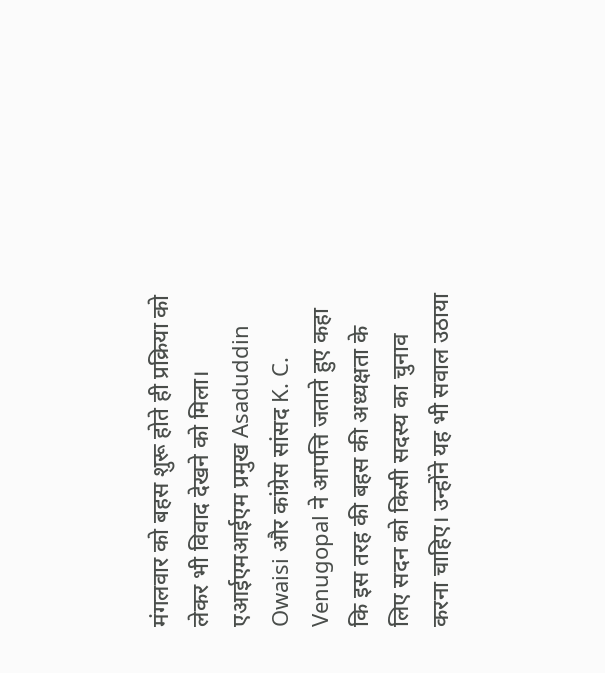मंगलवार को बहस शुरू होते ही प्रक्रिया को लेकर भी विवाद देखने को मिला। एआईएमआईएम प्रमुख Asaduddin Owaisi और कांग्रेस सांसद K. C. Venugopal ने आपत्ति जताते हुए कहा कि इस तरह की बहस की अध्यक्षता के लिए सदन को किसी सदस्य का चुनाव करना चाहिए। उन्होंने यह भी सवाल उठाया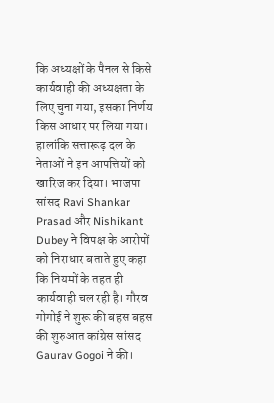कि अध्यक्षों के पैनल से किसे कार्यवाही की अध्यक्षता के लिए चुना गया, इसका निर्णय किस आधार पर लिया गया। हालांकि सत्तारूढ़ दल के नेताओं ने इन आपत्तियों को खारिज कर दिया। भाजपा सांसद Ravi Shankar Prasad और Nishikant Dubey ने विपक्ष के आरोपों को निराधार बताते हुए कहा कि नियमों के तहत ही कार्यवाही चल रही है। गौरव गोगोई ने शुरू की बहस बहस की शुरुआत कांग्रेस सांसद Gaurav Gogoi ने की।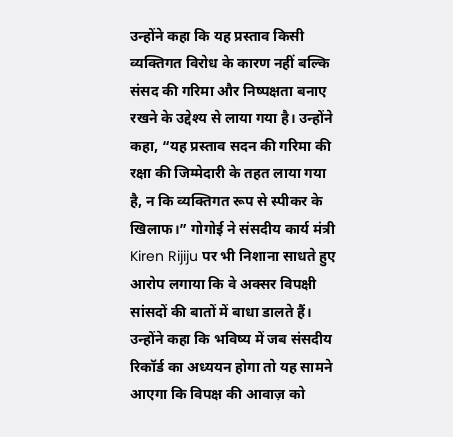उन्होंने कहा कि यह प्रस्ताव किसी व्यक्तिगत विरोध के कारण नहीं बल्कि संसद की गरिमा और निष्पक्षता बनाए रखने के उद्देश्य से लाया गया है। उन्होंने कहा, “यह प्रस्ताव सदन की गरिमा की रक्षा की जिम्मेदारी के तहत लाया गया है, न कि व्यक्तिगत रूप से स्पीकर के खिलाफ।” गोगोई ने संसदीय कार्य मंत्री Kiren Rijiju पर भी निशाना साधते हुए आरोप लगाया कि वे अक्सर विपक्षी सांसदों की बातों में बाधा डालते हैं। उन्होंने कहा कि भविष्य में जब संसदीय रिकॉर्ड का अध्ययन होगा तो यह सामने आएगा कि विपक्ष की आवाज़ को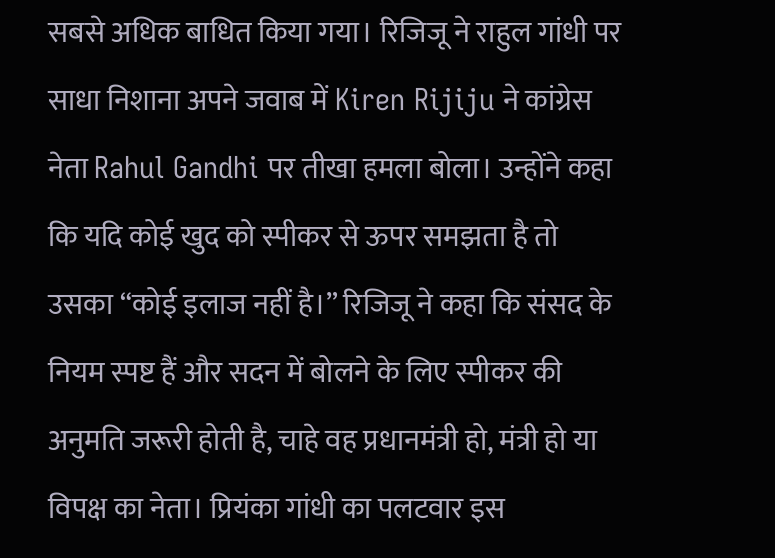सबसे अधिक बाधित किया गया। रिजिजू ने राहुल गांधी पर साधा निशाना अपने जवाब में Kiren Rijiju ने कांग्रेस नेता Rahul Gandhi पर तीखा हमला बोला। उन्होंने कहा कि यदि कोई खुद को स्पीकर से ऊपर समझता है तो उसका “कोई इलाज नहीं है।” रिजिजू ने कहा कि संसद के नियम स्पष्ट हैं और सदन में बोलने के लिए स्पीकर की अनुमति जरूरी होती है, चाहे वह प्रधानमंत्री हो, मंत्री हो या विपक्ष का नेता। प्रियंका गांधी का पलटवार इस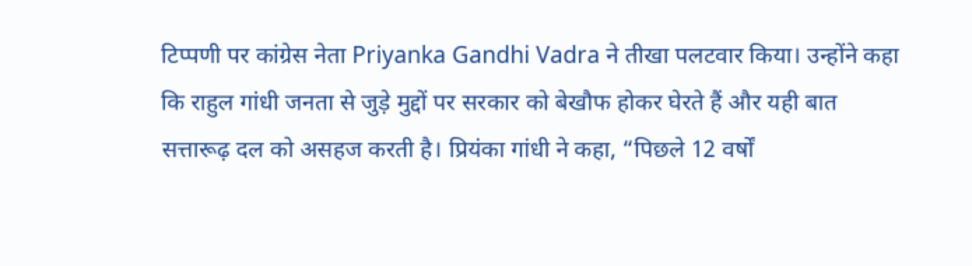टिप्पणी पर कांग्रेस नेता Priyanka Gandhi Vadra ने तीखा पलटवार किया। उन्होंने कहा कि राहुल गांधी जनता से जुड़े मुद्दों पर सरकार को बेखौफ होकर घेरते हैं और यही बात सत्तारूढ़ दल को असहज करती है। प्रियंका गांधी ने कहा, “पिछले 12 वर्षों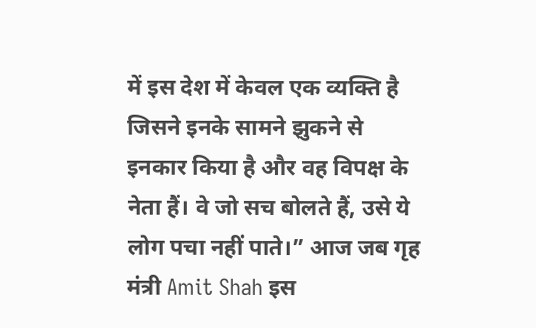में इस देश में केवल एक व्यक्ति है जिसने इनके सामने झुकने से इनकार किया है और वह विपक्ष के नेता हैं। वे जो सच बोलते हैं, उसे ये लोग पचा नहीं पाते।” आज जब गृह मंत्री Amit Shah इस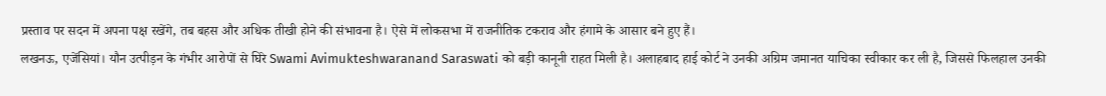प्रस्ताव पर सदन में अपना पक्ष रखेंगे, तब बहस और अधिक तीखी होने की संभावना है। ऐसे में लोकसभा में राजनीतिक टकराव और हंगामे के आसार बने हुए हैं।
लखनऊ, एजेंसियां। यौन उत्पीड़न के गंभीर आरोपों से घिरे Swami Avimukteshwaranand Saraswati को बड़ी कानूनी राहत मिली है। अलाहबाद हाई कोर्ट ने उनकी अग्रिम जमानत याचिका स्वीकार कर ली है, जिससे फिलहाल उनकी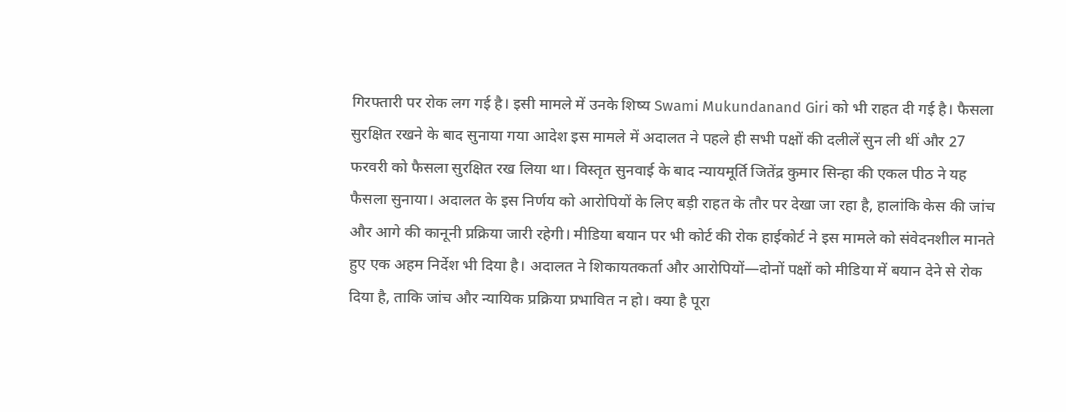गिरफ्तारी पर रोक लग गई है। इसी मामले में उनके शिष्य Swami Mukundanand Giri को भी राहत दी गई है। फैसला सुरक्षित रखने के बाद सुनाया गया आदेश इस मामले में अदालत ने पहले ही सभी पक्षों की दलीलें सुन ली थीं और 27 फरवरी को फैसला सुरक्षित रख लिया था। विस्तृत सुनवाई के बाद न्यायमूर्ति जितेंद्र कुमार सिन्हा की एकल पीठ ने यह फैसला सुनाया। अदालत के इस निर्णय को आरोपियों के लिए बड़ी राहत के तौर पर देखा जा रहा है, हालांकि केस की जांच और आगे की कानूनी प्रक्रिया जारी रहेगी। मीडिया बयान पर भी कोर्ट की रोक हाईकोर्ट ने इस मामले को संवेदनशील मानते हुए एक अहम निर्देश भी दिया है। अदालत ने शिकायतकर्ता और आरोपियों—दोनों पक्षों को मीडिया में बयान देने से रोक दिया है, ताकि जांच और न्यायिक प्रक्रिया प्रभावित न हो। क्या है पूरा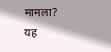मामला? यह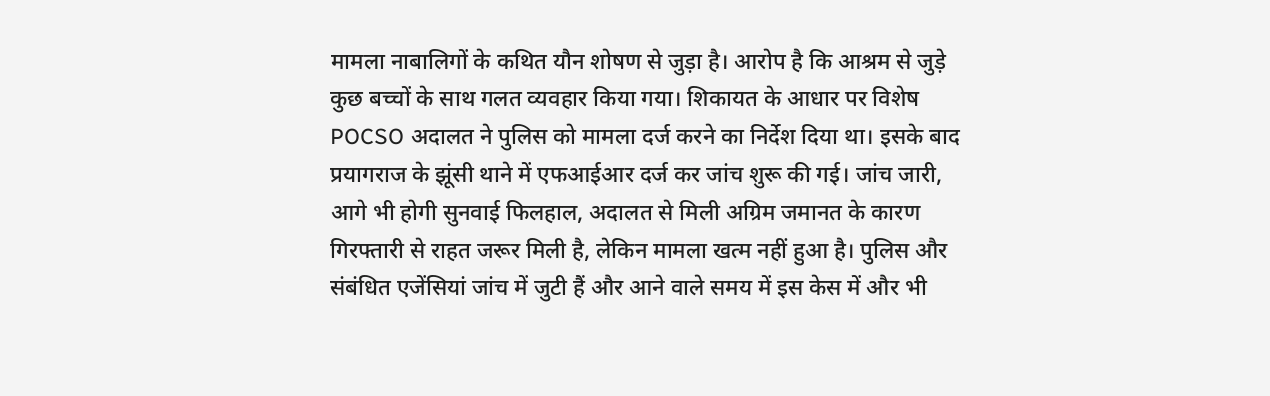मामला नाबालिगों के कथित यौन शोषण से जुड़ा है। आरोप है कि आश्रम से जुड़े कुछ बच्चों के साथ गलत व्यवहार किया गया। शिकायत के आधार पर विशेष POCSO अदालत ने पुलिस को मामला दर्ज करने का निर्देश दिया था। इसके बाद प्रयागराज के झूंसी थाने में एफआईआर दर्ज कर जांच शुरू की गई। जांच जारी, आगे भी होगी सुनवाई फिलहाल, अदालत से मिली अग्रिम जमानत के कारण गिरफ्तारी से राहत जरूर मिली है, लेकिन मामला खत्म नहीं हुआ है। पुलिस और संबंधित एजेंसियां जांच में जुटी हैं और आने वाले समय में इस केस में और भी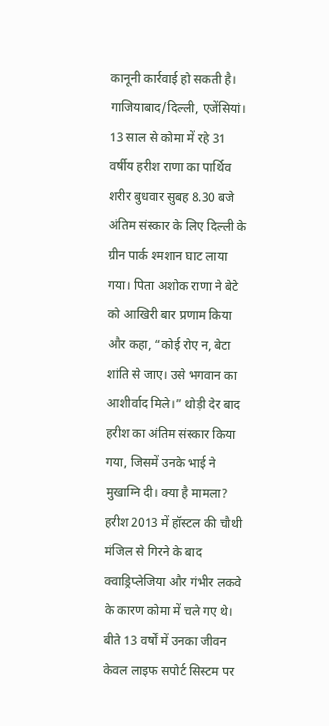कानूनी कार्रवाई हो सकती है।
गाजियाबाद/दिल्ली, एजेंसियां। 13 साल से कोमा में रहे 31 वर्षीय हरीश राणा का पार्थिव शरीर बुधवार सुबह 8.30 बजे अंतिम संस्कार के लिए दिल्ली के ग्रीन पार्क श्मशान घाट लाया गया। पिता अशोक राणा ने बेटे को आखिरी बार प्रणाम किया और कहा, “कोई रोए न, बेटा शांति से जाए। उसे भगवान का आशीर्वाद मिले।” थोड़ी देर बाद हरीश का अंतिम संस्कार किया गया, जिसमें उनके भाई ने मुखाग्नि दी। क्या है मामला? हरीश 2013 में हॉस्टल की चौथी मंजिल से गिरने के बाद क्वाड्रिप्लेजिया और गंभीर लकवे के कारण कोमा में चले गए थे। बीते 13 वर्षों में उनका जीवन केवल लाइफ सपोर्ट सिस्टम पर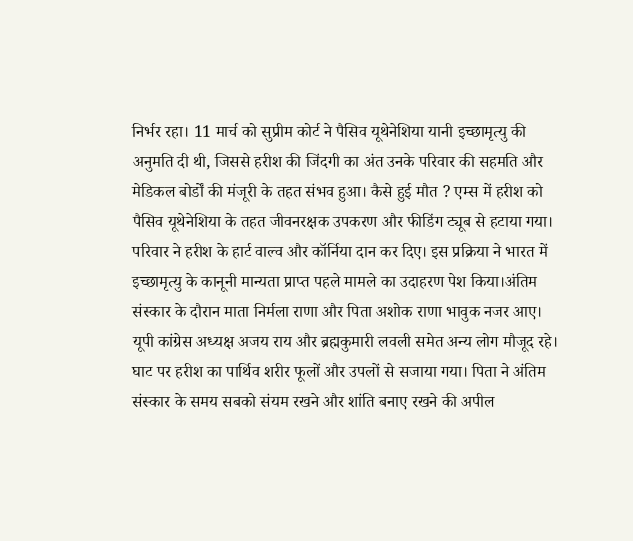निर्भर रहा। 11 मार्च को सुप्रीम कोर्ट ने पैसिव यूथेनेशिया यानी इच्छामृत्यु की अनुमति दी थी, जिससे हरीश की जिंदगी का अंत उनके परिवार की सहमति और मेडिकल बोर्डों की मंजूरी के तहत संभव हुआ। कैसे हुई मौत ? एम्स में हरीश को पैसिव यूथेनेशिया के तहत जीवनरक्षक उपकरण और फीडिंग ट्यूब से हटाया गया। परिवार ने हरीश के हार्ट वाल्व और कॉर्निया दान कर दिए। इस प्रक्रिया ने भारत में इच्छामृत्यु के कानूनी मान्यता प्राप्त पहले मामले का उदाहरण पेश किया।अंतिम संस्कार के दौरान माता निर्मला राणा और पिता अशोक राणा भावुक नजर आए। यूपी कांग्रेस अध्यक्ष अजय राय और ब्रह्मकुमारी लवली समेत अन्य लोग मौजूद रहे। घाट पर हरीश का पार्थिव शरीर फूलों और उपलों से सजाया गया। पिता ने अंतिम संस्कार के समय सबको संयम रखने और शांति बनाए रखने की अपील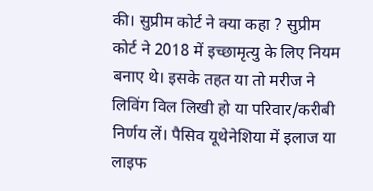की। सुप्रीम कोर्ट ने क्या कहा ? सुप्रीम कोर्ट ने 2018 में इच्छामृत्यु के लिए नियम बनाए थे। इसके तहत या तो मरीज ने लिविंग विल लिखी हो या परिवार/करीबी निर्णय लें। पैसिव यूथेनेशिया में इलाज या लाइफ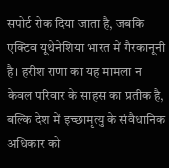सपोर्ट रोक दिया जाता है, जबकि एक्टिव यूथेनेशिया भारत में गैरकानूनी है। हरीश राणा का यह मामला न केवल परिवार के साहस का प्रतीक है, बल्कि देश में इच्छामृत्यु के संवैधानिक अधिकार को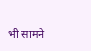भी सामने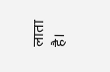लाता है।